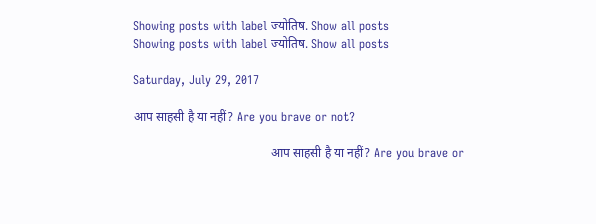Showing posts with label ज्योतिष. Show all posts
Showing posts with label ज्योतिष. Show all posts

Saturday, July 29, 2017

आप साहसी है या नहीं? Are you brave or not?

                                            आप साहसी है या नहीं? Are you brave or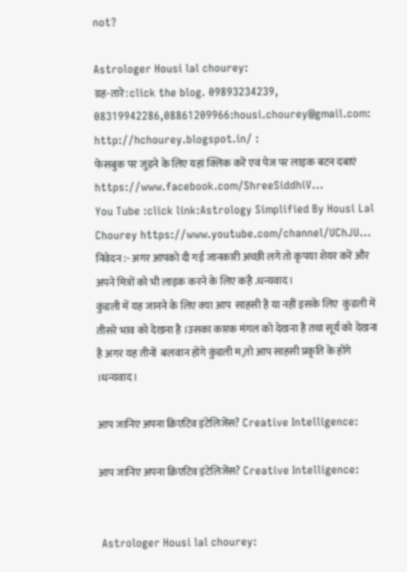not?

Astrologer Housi lal chourey:
ग्रह-तारे: click the blog. 09893234239, 08319942286,08861209966:housi.chourey@gmail.com:
http://hchourey.blogspot.in/ :
फेसबुक पर जुड़ने के लिए यहां क्लिक करें एवं पेज पर लाइक बटन दबाएं
https://www.facebook.com/ShreeSiddhiV...
You Tube :click link:Astrology Simplified By Housi Lal Chourey https://www.youtube.com/channel/UChJU...
निवेदन :- अगर आपको दी गई जानकारी अच्छी लगे तो कृपया शेयर करें और अपने मित्रों को भी लाइक करने के लिए कहै .धन्यवाद।
कुंडली में यह जानने के लिए क्या आप  साहसी है या नहीं इसके लिए  कुंडली में तीसरे भाव को देखना है ।उसका कारक मंगल को देखना है तथा सूर्य को देखना है अगर यह तीनों  बलवान होंगे कुंडली म,तो आप साहसी प्रकृति के होंगे ।धन्यवाद।

आप जानिए अपना क्रिएटिव इंटेलिजेंस? Creative Intelligence:

आप जानिए अपना क्रिएटिव इंटेलिजेंस? Creative Intelligence:


 Astrologer Housi lal chourey: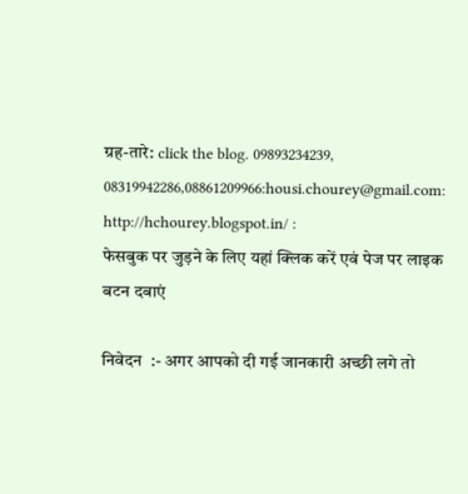ग्रह-तारे: click the blog. 09893234239, 08319942286,08861209966:housi.chourey@gmail.com:
http://hchourey.blogspot.in/ :
फेसबुक पर जुड़ने के लिए यहां क्लिक करें एवं पेज पर लाइक बटन दबाएं

निवेदन  :- अगर आपको दी गई जानकारी अच्छी लगे तो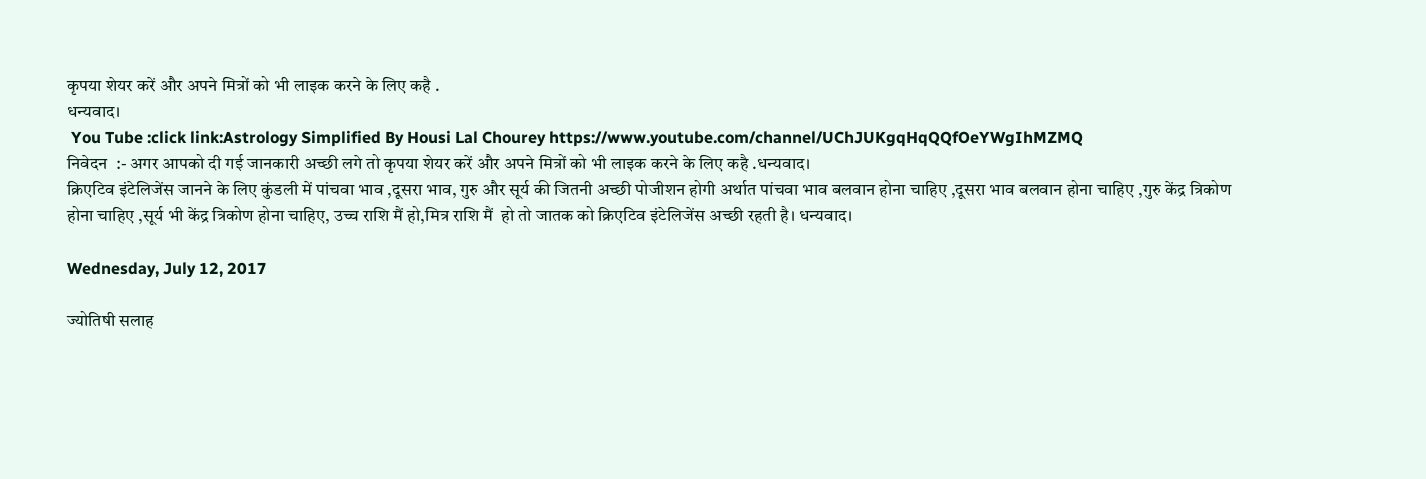कृपया शेयर करें और अपने मित्रों को भी लाइक करने के लिए कहै .
धन्यवाद।
 You Tube :click link:Astrology Simplified By Housi Lal Chourey https://www.youtube.com/channel/UChJUKgqHqQQfOeYWgIhMZMQ
निवेदन  :- अगर आपको दी गई जानकारी अच्छी लगे तो कृपया शेयर करें और अपने मित्रों को भी लाइक करने के लिए कहै .धन्यवाद।
क्रिएटिव इंटेलिजेंस जानने के लिए कुंडली में पांचवा भाव ,दूसरा भाव, गुरु और सूर्य की जितनी अच्छी पोजीशन होगी अर्थात पांचवा भाव बलवान होना चाहिए ,दूसरा भाव बलवान होना चाहिए ,गुरु केंद्र त्रिकोण होना चाहिए ,सूर्य भी केंद्र त्रिकोण होना चाहिए, उच्च राशि मैं हो,मित्र राशि मैं  हो तो जातक को क्रिएटिव इंटेलिजेंस अच्छी रहती है। धन्यवाद।

Wednesday, July 12, 2017

ज्योतिषी सलाह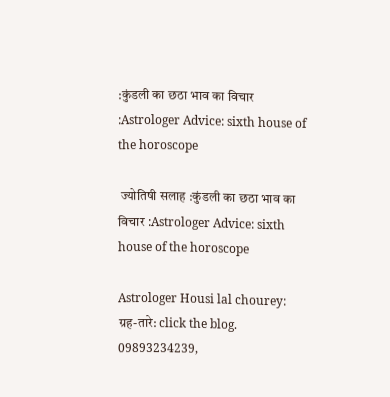:कुंडली का छठा भाव का विचार :Astrologer Advice: sixth house of the horoscope

 ज्योतिषी सलाह :कुंडली का छठा भाव का विचार :Astrologer Advice: sixth house of the horoscope

Astrologer Housi lal chourey:
ग्रह-तारे: click the blog. 09893234239,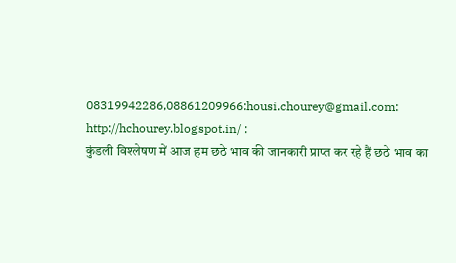08319942286,08861209966:housi.chourey@gmail.com:
http://hchourey.blogspot.in/ :
कुंडली विश्लेषण में आज हम छठे भाव की जानकारी प्राप्त कर रहे हैं छठे भाव का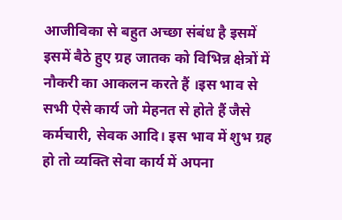आजीविका से बहुत अच्छा संबंध है इसमें इसमें बैठे हुए ग्रह जातक को विभिन्न क्षेत्रों में नौकरी का आकलन करते हैं ।इस भाव से सभी ऐसे कार्य जो मेहनत से होते हैं जैसे कर्मचारी, सेवक आदि। इस भाव में शुभ ग्रह हो तो व्यक्ति सेवा कार्य में अपना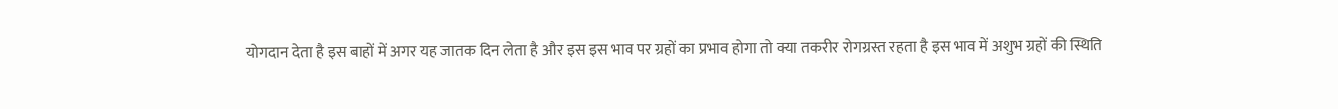योगदान देता है इस बाहों में अगर यह जातक दिन लेता है और इस इस भाव पर ग्रहों का प्रभाव होगा तो क्या तकरीर रोगग्रस्त रहता है इस भाव में अशुभ ग्रहों की स्थिति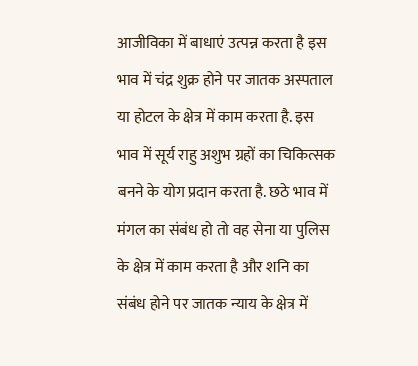आजीविका में बाधाएं उत्पन्न करता है इस भाव में चंद्र शुक्र होने पर जातक अस्पताल या होटल के क्षेत्र में काम करता है. इस भाव में सूर्य राहु अशुभ ग्रहों का चिकित्सक बनने के योग प्रदान करता है. छठे भाव में मंगल का संबंध हो तो वह सेना या पुलिस के क्षेत्र में काम करता है और शनि का संबंध होने पर जातक न्याय के क्षेत्र में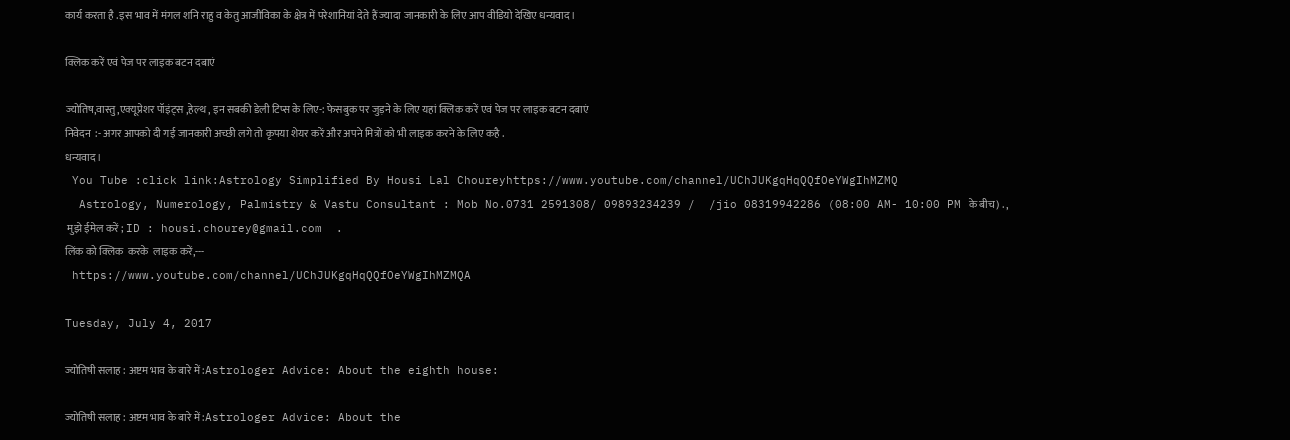कार्य करता है .इस भाव में मंगल शनि राहु व केतु आजीविका के क्षेत्र में परेशानियां देते हैं ज्यादा जानकारी के लिए आप वीडियो देखिए धन्यवाद।

क्लिक करें एवं पेज पर लाइक बटन दबाएं

ज्योतिष,वास्तु ,एक्यूप्रेशर पॉइंट्स ,हेल्थ , इन सबकी डेली टिप्स के लिए-: फेसबुक पर जुड़ने के लिए यहां क्लिक करें एवं पेज पर लाइक बटन दबाएं
निवेदन  :- अगर आपको दी गई जानकारी अच्छी लगे तो कृपया शेयर करें और अपने मित्रों को भी लाइक करने के लिए कहै .
धन्यवाद।
 You Tube :click link:Astrology Simplified By Housi Lal Choureyhttps://www.youtube.com/channel/UChJUKgqHqQQfOeYWgIhMZMQ
  Astrology, Numerology, Palmistry & Vastu Consultant : Mob No.0731 2591308/ 09893234239 /  /jio 08319942286 (08:00 AM- 10:00 PM के बीच) . ,
 मुझे ईमेल करें ; ID : housi.chourey@gmail.com  .
लिंक को क्लिक  करके  लाइक करें,---
 https://www.youtube.com/channel/UChJUKgqHqQQfOeYWgIhMZMQA

Tuesday, July 4, 2017

ज्योतिषी सलाह : अष्टम भाव के बारे में:Astrologer Advice: About the eighth house:

ज्योतिषी सलाह : अष्टम भाव के बारे में:Astrologer Advice: About the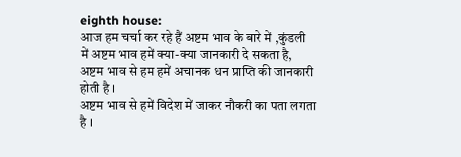eighth house:
आज हम चर्चा कर रहे हैं अष्टम भाव के बारे में ,कुंडली में अष्टम भाव हमें क्या-क्या जानकारी दे सकता है, अष्टम भाव से हम हमें अचानक धन प्राप्ति की जानकारी होती है ।
अष्टम भाव से हमें विदेश में जाकर नौकरी का पता लगता है ।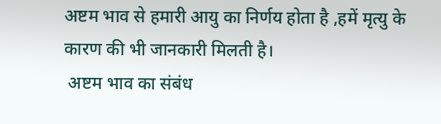अष्टम भाव से हमारी आयु का निर्णय होता है ,हमें मृत्यु के कारण की भी जानकारी मिलती है।
 अष्टम भाव का संबंध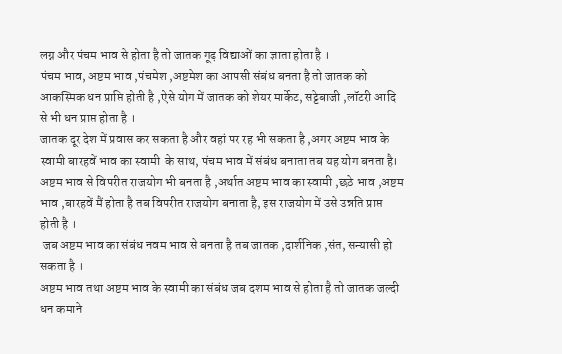लग्न और पंचम भाव से होता है तो जातक गूढ़ विद्याओं का ज्ञाता होता है ।
पंचम भाव, अष्टम भाव ,पंचमेश ,अष्टमेश का आपसी संबंध बनता है तो जातक को आकस्मिक धन प्राप्ति होती है ,ऐसे योग में जातक को शेयर मार्केट, सट्टेबाजी ,लॉटरी आदि से भी धन प्राप्त होता है ।
जातक दूर देश में प्रवास कर सकता है और वहां पर रह भी सकता है ,अगर अष्टम भाव के स्वामी बारहवें भाव का स्वामी  के साथ, पंचम भाव में संबंध बनाता तब यह योग बनता है।
अष्टम भाव से विपरीत राजयोग भी बनता है ,अर्थात अष्टम भाव का स्वामी ,छठे भाव ,अष्टम भाव ,बारहवें मैं होता है तब विपरीत राजयोग बनाता है, इस राजयोग में उसे उन्नति प्राप्त होती है ।
 जब अष्टम भाव का संबंध नवम भाव से बनता है तब जातक ,दार्शनिक ,संत, सन्यासी हो सकता है ।
अष्टम भाव तथा अष्टम भाव के स्वामी का संबंध जब दशम भाव से होता है तो जातक जल्दी धन कमाने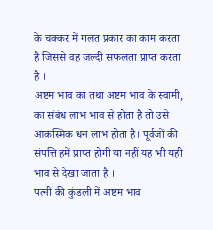के चक्कर में गलत प्रकार का काम करता है जिससे वह जल्दी सफलता प्राप्त करता है ।
अष्टम भाव का तथा अष्टम भाव के स्वामी, का संबंध लाभ भाव से होता है तो उसे आकस्मिक धन लाभ होता है। पूर्वजों की संपत्ति हमें प्राप्त होगी या नहीं यह भी यही भाव से देखा जाता है ।
पत्नी की कुंडली में अष्टम भाव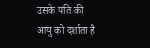उसके पति की आयु को दर्शाता है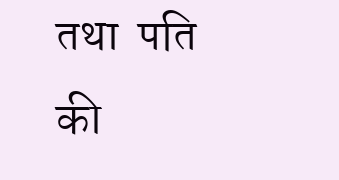तथा  पति की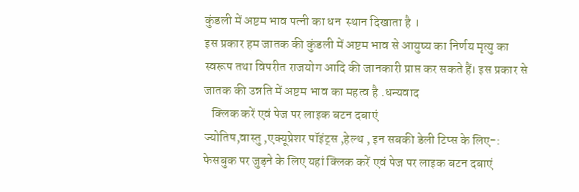कुंडली में अष्टम भाव पत्नी का धन  स्थान दिखाता है ।
इस प्रकार हम जातक की कुंडली में अष्टम भाव से आयुष्य का निर्णय मृत्यु का स्वरूप तथा विपरीत राजयोग आदि की जानकारी प्राप्त कर सकते हैं। इस प्रकार से जातक की उन्नति में अष्टम भाव का महत्व है .धन्यवाद
   क्लिक करें एवं पेज पर लाइक बटन दबाएं
ज्योतिष,वास्तु ,एक्यूप्रेशर पॉइंट्स ,हेल्थ , इन सबकी डेली टिप्स के लिए-: फेसबुक पर जुड़ने के लिए यहां क्लिक करें एवं पेज पर लाइक बटन दबाएं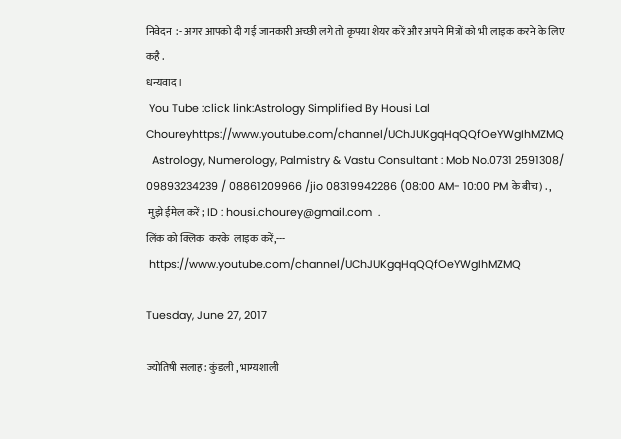निवेदन  :- अगर आपको दी गई जानकारी अच्छी लगे तो कृपया शेयर करें और अपने मित्रों को भी लाइक करने के लिए कहै .
धन्यवाद।
 You Tube :click link:Astrology Simplified By Housi Lal Choureyhttps://www.youtube.com/channel/UChJUKgqHqQQfOeYWgIhMZMQ
  Astrology, Numerology, Palmistry & Vastu Consultant : Mob No.0731 2591308/ 09893234239 / 08861209966 /jio 08319942286 (08:00 AM- 10:00 PM के बीच) . ,
 मुझे ईमेल करें ; ID : housi.chourey@gmail.com  .
लिंक को क्लिक  करके  लाइक करें,---
 https://www.youtube.com/channel/UChJUKgqHqQQfOeYWgIhMZMQ

Tuesday, June 27, 2017

ज्योतिषी सलाह: कुंडली , भाग्यशाली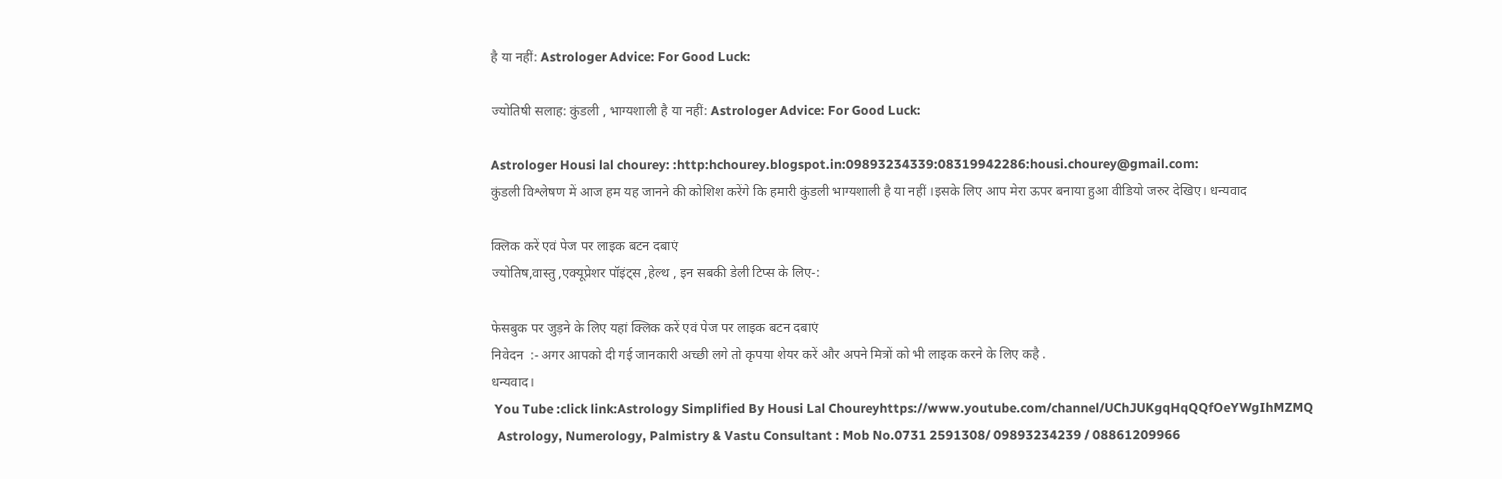है या नहीं: Astrologer Advice: For Good Luck:

ज्योतिषी सलाह: कुंडली , भाग्यशाली है या नहीं: Astrologer Advice: For Good Luck:

Astrologer Housi lal chourey: :http:hchourey.blogspot.in:09893234339:08319942286:housi.chourey@gmail.com:
कुंडली विश्लेषण में आज हम यह जानने की कोशिश करेंगे कि हमारी कुंडली भाग्यशाली है या नहीं ।इसके लिए आप मेरा ऊपर बनाया हुआ वीडियो जरुर देखिए। धन्यवाद

क्लिक करें एवं पेज पर लाइक बटन दबाएं
ज्योतिष,वास्तु ,एक्यूप्रेशर पॉइंट्स ,हेल्थ , इन सबकी डेली टिप्स के लिए-:

फेसबुक पर जुड़ने के लिए यहां क्लिक करें एवं पेज पर लाइक बटन दबाएं
निवेदन  :- अगर आपको दी गई जानकारी अच्छी लगे तो कृपया शेयर करें और अपने मित्रों को भी लाइक करने के लिए कहै .
धन्यवाद।
 You Tube :click link:Astrology Simplified By Housi Lal Choureyhttps://www.youtube.com/channel/UChJUKgqHqQQfOeYWgIhMZMQ
  Astrology, Numerology, Palmistry & Vastu Consultant : Mob No.0731 2591308/ 09893234239 / 08861209966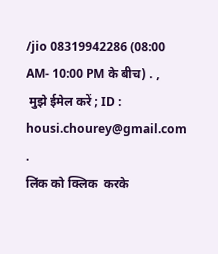/jio 08319942286 (08:00 AM- 10:00 PM के बीच) . ,
 मुझे ईमेल करें ; ID : housi.chourey@gmail.com  .
लिंक को क्लिक  करके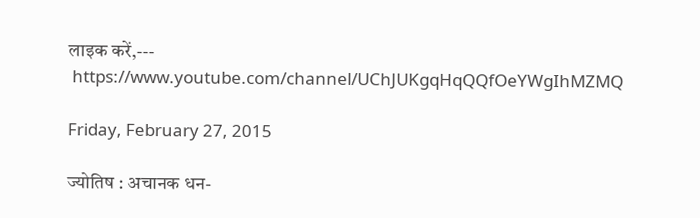लाइक करें,---
 https://www.youtube.com/channel/UChJUKgqHqQQfOeYWgIhMZMQ

Friday, February 27, 2015

ज्योतिष : अचानक धन-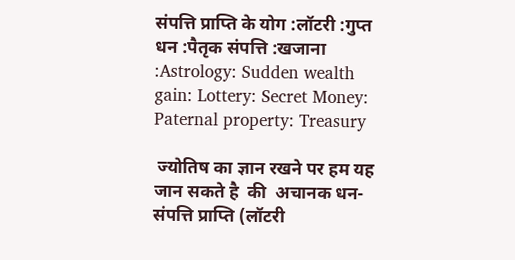संपत्ति प्राप्ति के योग :लॉटरी :गुप्त धन :पैतृक संपत्ति :खजाना :Astrology: Sudden wealth gain: Lottery: Secret Money: Paternal property: Treasury

 ज्योतिष का ज्ञान रखने पर हम यह जान सकते है  की  अचानक धन-संपत्ति प्राप्ति (लॉटरी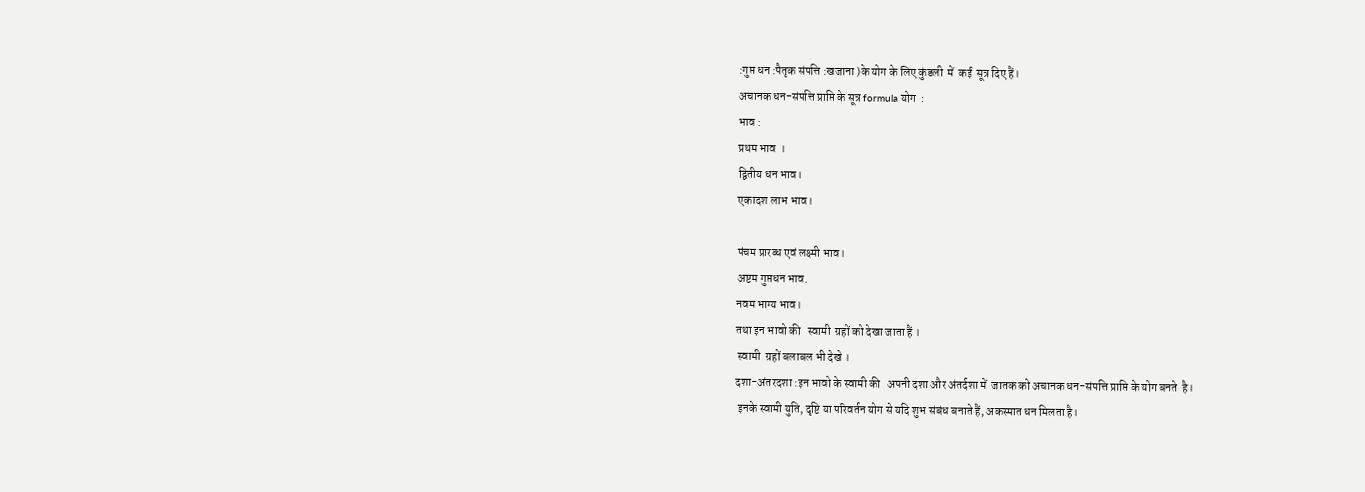:गुप्त धन :पैतृक संपत्ति :खजाना )के योग के लिए कुंडली  में  कई  सूत्र दिए हैं।
अचानक धन-संपत्ति प्राप्ति के सूत्र formula योग  :
भाव :
प्रथम भाव  ।
द्वितीय धन भाव।
एकादश लाभ भाव।

पंचम प्रारब्ध एवं लक्ष्मी भाव।
अष्टम गुप्तधन भाव.
नवम भाग्य भाव।
तथा इन भावो की   स्वामी  ग्रहों को देखा जाता हैं ।
 स्वामी  ग्रहों बलाबल भी देखे ।
दशा-अंतरदशा :इन भावो के स्वामी की   अपनी दशा और अंतर्दशा में  जातक को अचानक धन-संपत्ति प्राप्ति के योग बनते  है।
 इनके स्वामी युति, दृष्टि या परिवर्तन योग से यदि शुभ संबंध बनाते हैं, अकस्मात धन मिलता है।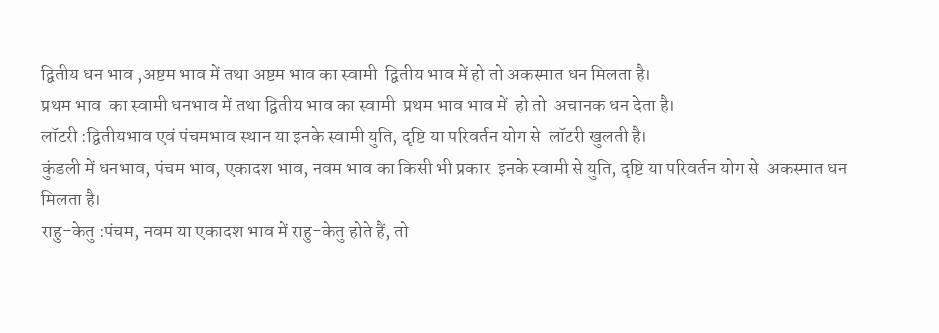द्वितीय धन भाव ,अष्टम भाव में तथा अष्टम भाव का स्वामी  द्वितीय भाव में हो तो अकस्मात धन मिलता है।
प्रथम भाव  का स्वामी धनभाव में तथा द्वितीय भाव का स्वामी  प्रथम भाव भाव में  हो तो  अचानक धन देता है।
लॉटरी :द्वितीयभाव एवं पंचमभाव स्थान या इनके स्वामी युति, दृष्टि या परिवर्तन योग से  लॉटरी खुलती है।
कुंडली में धनभाव, पंचम भाव, एकादश भाव, नवम भाव का किसी भी प्रकार  इनके स्वामी से युति, दृष्टि या परिवर्तन योग से  अकस्मात धन मिलता है।
राहु-केतु :पंचम, नवम या एकादश भाव में राहु-केतु होते हैं, तो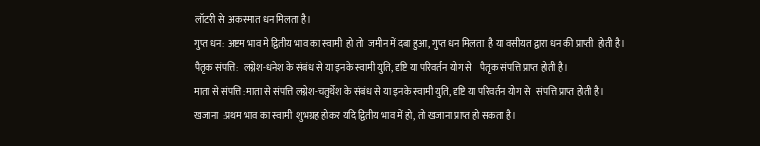लॉटरी से  अकस्मात धन मिलता है।
गुप्त धन: अष्टम भाव मे द्वितीय भाव का स्वामी  हो तो  जमीन में दबा हुआ, गुप्त धन मिलता  है या वसीयत द्वारा धन की प्राप्ती  होती है।
पैतृक संपत्ति:  लग्नेश-धनेश के संबंध से या इनके स्वामी युति, दृष्टि या परिवर्तन योग से    पैतृक संपत्ति प्राप्त होती है।
माता से संपत्ति :माता से संपत्ति लग्नेश-चतुर्थेश के संबंध से या इनके स्वामी युति, दृष्टि या परिवर्तन योग से   संपत्ति प्राप्त होती है।
खजाना  :प्रथम भाव का स्वामी  शुभग्रह होकर यदि द्वितीय भाव में हो, तो खजाना प्राप्त हो सकता है।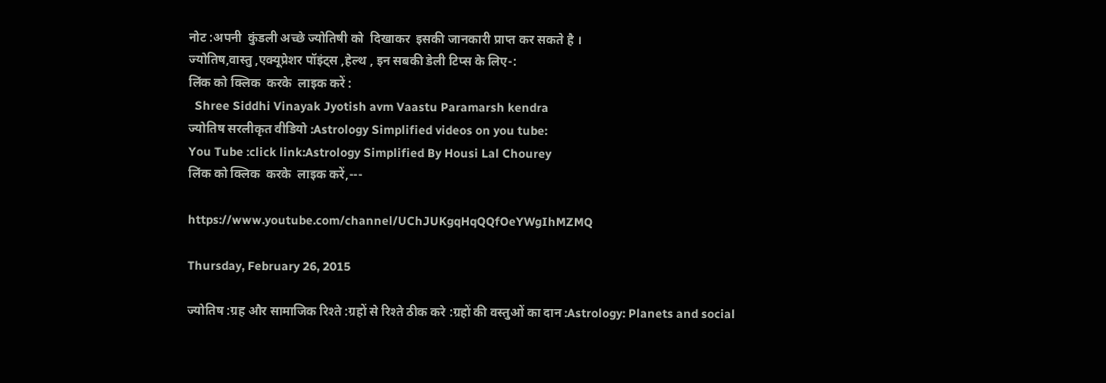नोट :अपनी  कुंडली अच्छे ज्योतिषी को  दिखाकर  इसकी जानकारी प्राप्त कर सकते है ।
ज्योतिष,वास्तु ,एक्यूप्रेशर पॉइंट्स ,हेल्थ , इन सबकी डेली टिप्स के लिए-:
लिंक को क्लिक  करके  लाइक करें :
  Shree Siddhi Vinayak Jyotish avm Vaastu Paramarsh kendra
ज्योतिष सरलीकृत वीडियो :Astrology Simplified videos on you tube:
You Tube :click link:Astrology Simplified By Housi Lal Chourey
लिंक को क्लिक  करके  लाइक करें,---

https://www.youtube.com/channel/UChJUKgqHqQQfOeYWgIhMZMQ

Thursday, February 26, 2015

ज्योतिष :ग्रह और सामाजिक रिश्ते :ग्रहों से रिश्ते ठीक करे :ग्रहों की वस्तुओं का दान :Astrology: Planets and social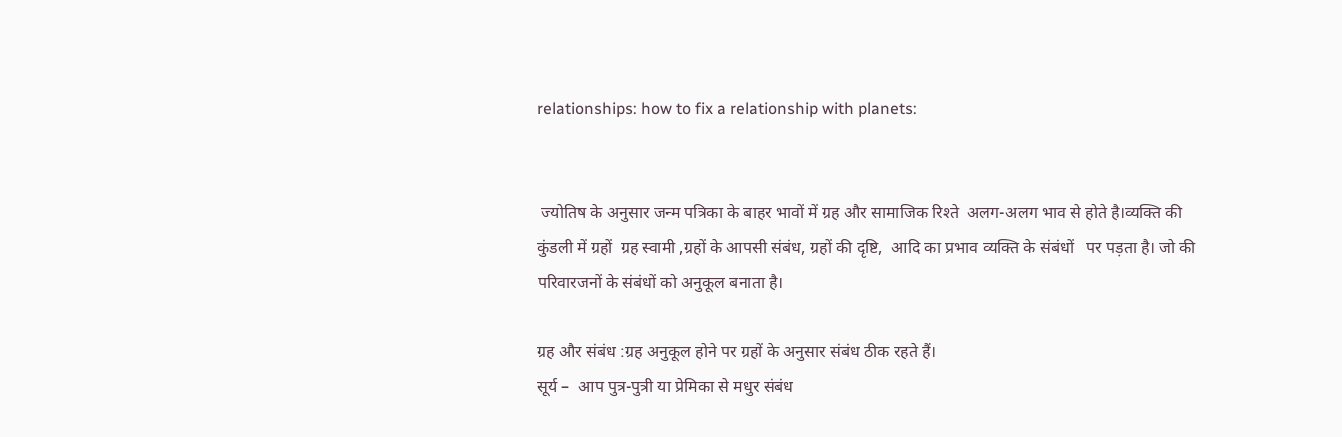relationships: how to fix a relationship with planets:


 ज्योतिष के अनुसार जन्म पत्रिका के बाहर भावों में ग्रह और सामाजिक रिश्ते  अलग-अलग भाव से होते है।व्यक्ति की कुंडली में ग्रहों  ग्रह स्वामी ,ग्रहों के आपसी संबंध, ग्रहों की दृष्टि,  आदि का प्रभाव व्यक्ति के संबंधों   पर पड़ता है। जो की  परिवारजनों के संबंधों को अनुकूल बनाता है।

ग्रह और संबंध :ग्रह अनुकूल होने पर ग्रहों के अनुसार संबंध ठीक रहते हैं।
सूर्य –  आप पुत्र-पुत्री या प्रेमिका से मधुर संबंध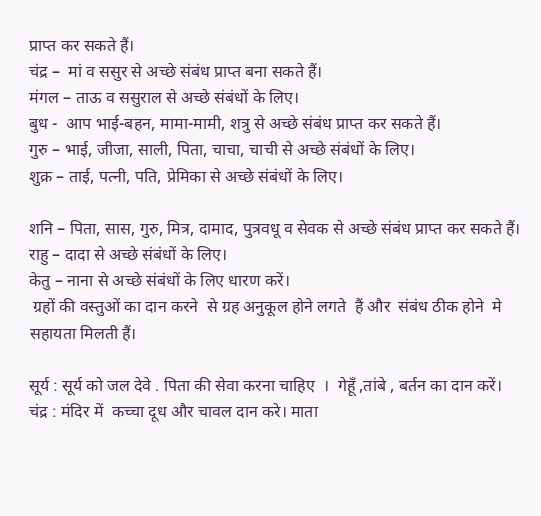प्राप्त कर सकते हैं।
चंद्र –  मां व ससुर से अच्छे संबंध प्राप्त बना सकते हैं।
मंगल – ताऊ व ससुराल से अच्छे संबंधों के लिए।
बुध -  आप भाई-बहन, मामा-मामी, शत्रु से अच्छे संबंध प्राप्त कर सकते हैं।
गुरु – भाई, जीजा, साली, पिता, चाचा, चाची से अच्छे संबंधों के लिए।
शुक्र – ताई, पत्नी, पति, प्रेमिका से अच्छे संबंधों के लिए।

शनि – पिता, सास, गुरु, मित्र, दामाद, पुत्रवधू व सेवक से अच्छे संबंध प्राप्त कर सकते हैं।
राहु – दादा से अच्छे संबंधों के लिए।
केतु – नाना से अच्छे संबंधों के लिए धारण करें।
 ग्रहों की वस्तुओं का दान करने  से ग्रह अनुकूल होने लगते  हैं और  संबंध ठीक होने  मे सहायता मिलती हैं।

सूर्य : सूर्य को जल देवे . पिता की सेवा करना चाहिए  ।  गेहूँ ,तांबे , बर्तन का दान करें।
चंद्र : मंदिर में  कच्चा दूध और चावल दान करे। माता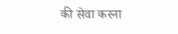की सेवा करना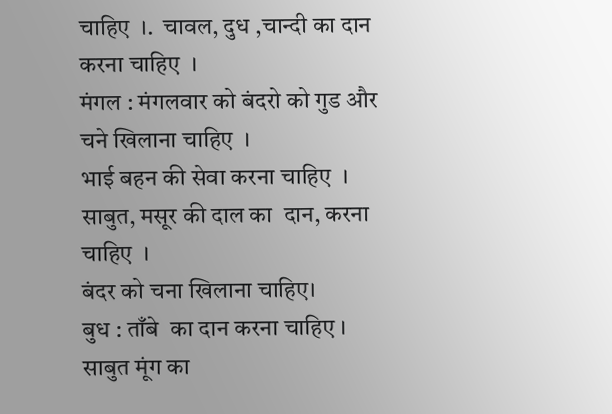चाहिए  ।.  चावल, दुध ,चान्दी का दान करना चाहिए  ।
मंगल : मंगलवार को बंदरो को गुड और चने खिलाना चाहिए  ।
भाई बहन की सेवा करना चाहिए  ।
साबुत, मसूर की दाल का  दान, करना चाहिए  ।
बंदर को चना खिलाना चाहिए।
बुध : ताँबे  का दान करना चाहिए ।
साबुत मूंग का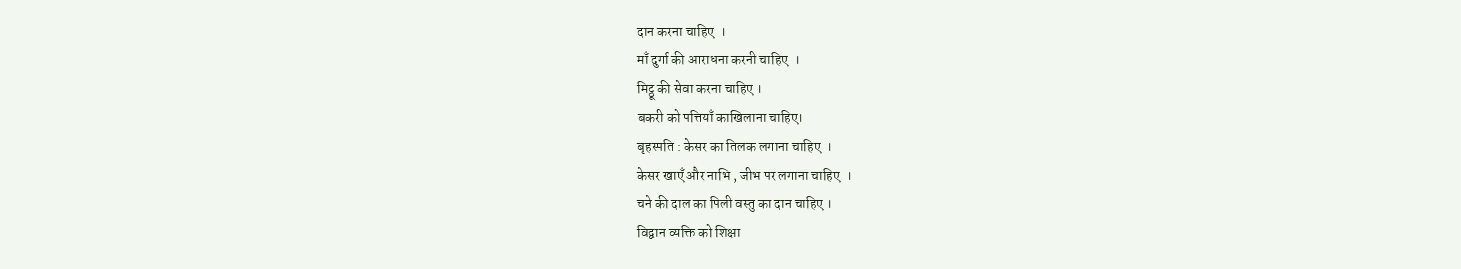दान करना चाहिए  ।
माँ दुर्गा की आराधना करनी चाहिए  ।
मिट्ठू की सेवा करना चाहिए ।
बकरी को पत्तियाँ काखिलाना चाहिए।
बृहस्पति : केसर का तिलक लगाना चाहिए  ।
केसर खाएँ और नाभि , जीभ पर लगाना चाहिए  ।
चने की दाल का पिली वस्तु का दान चाहिए ।
विद्वान व्यक्ति को शिक्षा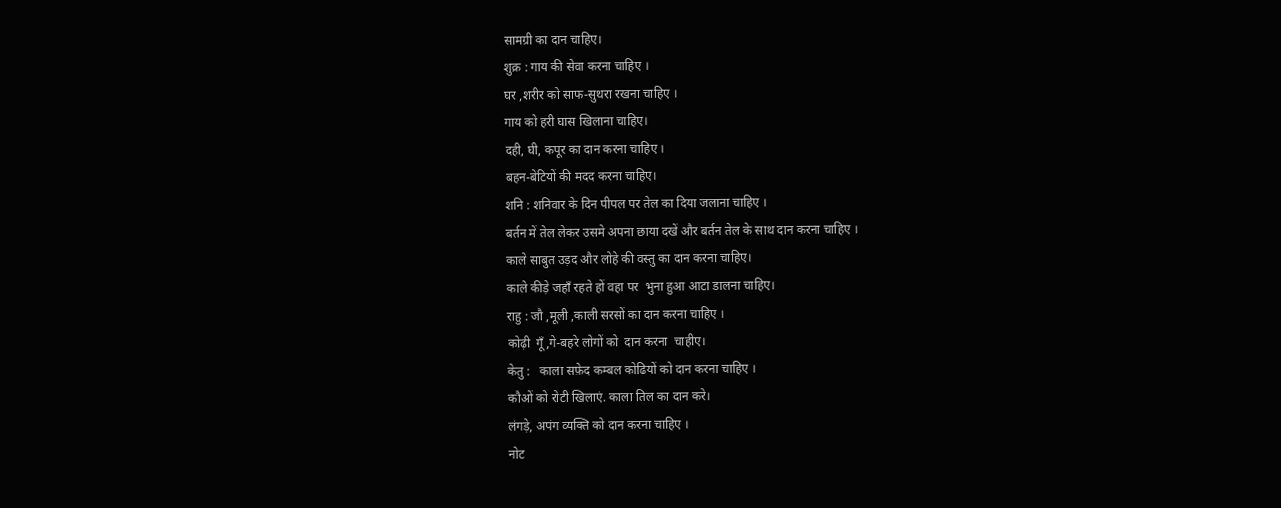सामग्री का दान चाहिए।
शुक्र : गाय की सेवा करना चाहिए ।
घर ,शरीर को साफ-सुथरा रखना चाहिए ।
गाय को हरी घास खिलाना चाहिए।
दही, घी, कपूर का दान करना चाहिए ।
बहन-बेटियों की मदद करना चाहिए।
शनि : शनिवार के दिन पीपल पर तेल का दिया जलाना चाहिए ।
बर्तन में तेल लेकर उसमे अपना छाया दखें और बर्तन तेल के साथ दान करना चाहिए ।
काले साबुत उड़द और लोहे की वस्तु का दान करना चाहिए।
काले कीड़े जहाँ रहते हों वहा पर  भुना हुआ आटा डालना चाहिए।
राहु : जौ ,मूली ,काली सरसों का दान करना चाहिए ।
कोढ़ी  गूँ,गे-बहरे लोगों को  दान करना  चाहीए।
केतु :   काला सफ़ेद कम्बल कोढियों को दान करना चाहिए ।
कौओं को रोटी खिलाएं. काला तिल का दान करे।
लंगड़े, अपंग व्यक्ति को दान करना चाहिए ।
नोट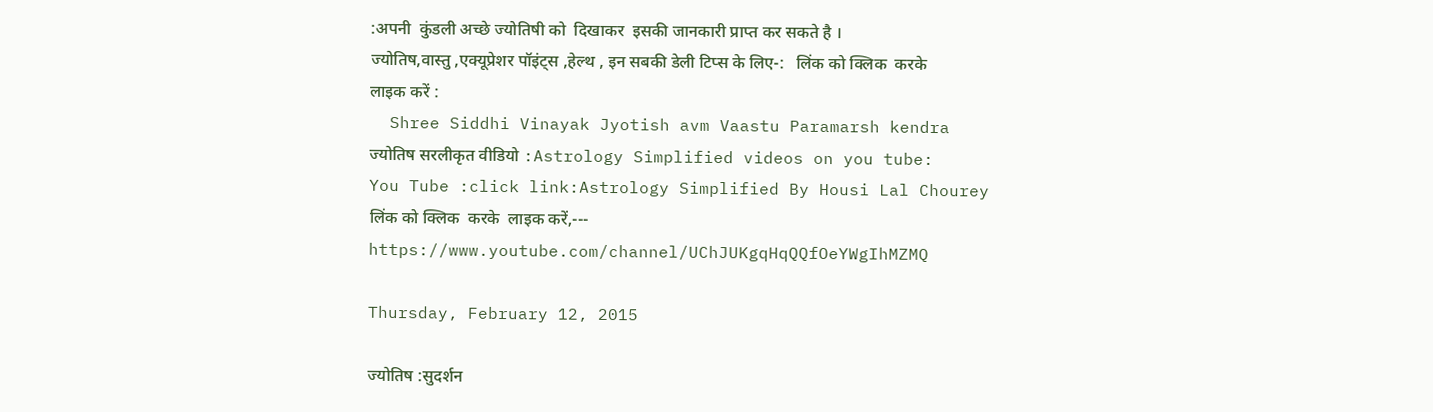:अपनी  कुंडली अच्छे ज्योतिषी को  दिखाकर  इसकी जानकारी प्राप्त कर सकते है ।
ज्योतिष,वास्तु ,एक्यूप्रेशर पॉइंट्स ,हेल्थ , इन सबकी डेली टिप्स के लिए-:   लिंक को क्लिक  करके  लाइक करें :
  Shree Siddhi Vinayak Jyotish avm Vaastu Paramarsh kendra
ज्योतिष सरलीकृत वीडियो :Astrology Simplified videos on you tube:
You Tube :click link:Astrology Simplified By Housi Lal Chourey
लिंक को क्लिक  करके  लाइक करें,---
https://www.youtube.com/channel/UChJUKgqHqQQfOeYWgIhMZMQ

Thursday, February 12, 2015

ज्योतिष :सुदर्शन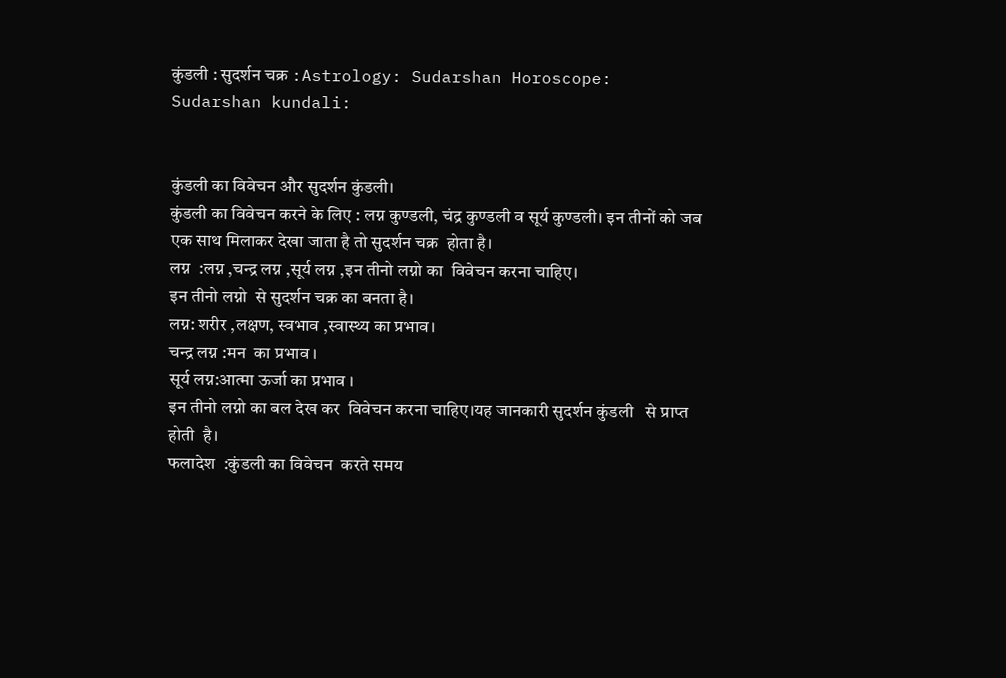कुंडली : सुदर्शन चक्र :Astrology: Sudarshan Horoscope: Sudarshan kundali:


कुंडली का विवेचन और सुदर्शन कुंडली।
कुंडली का विवेचन करने के लिए : लग्न कुण्डली, चंद्र कुण्डली व सूर्य कुण्डली। इन तीनों को जब एक साथ मिलाकर देखा जाता है तो सुदर्शन चक्र  होता है।
लग्न  :लग्न ,चन्द्र लग्न ,सूर्य लग्न ,इन तीनो लग्नो का  विवेचन करना चाहिए।
इन तीनो लग्नो  से सुदर्शन चक्र का बनता है।
लग्न: शरीर ,लक्षण, स्वभाव ,स्वास्थ्य का प्रभाव।
चन्द्र लग्न :मन  का प्रभाव ।
सूर्य लग्न:आत्मा ऊर्जा का प्रभाव ।
इन तीनो लग्नो का बल देख कर  विवेचन करना चाहिए।यह जानकारी सुदर्शन कुंडली   से प्राप्त होती  है।
फलादेश  :कुंडली का विवेचन  करते समय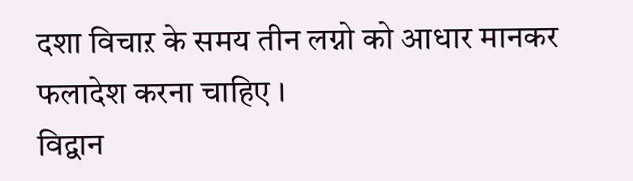दशा विचाऱ के समय तीन लग्नो को आधार मानकर फलादेश करना चाहिए ।
विद्वान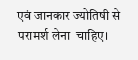एवं जानकार ज्योतिषी से परामर्श लेना  चाहिए।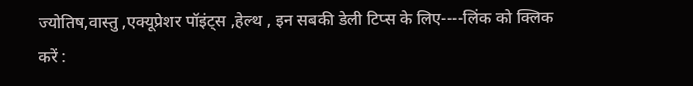ज्योतिष,वास्तु ,एक्यूप्रेशर पॉइंट्स ,हेल्थ , इन सबकी डेली टिप्स के लिए----लिंक को क्लिक  करें :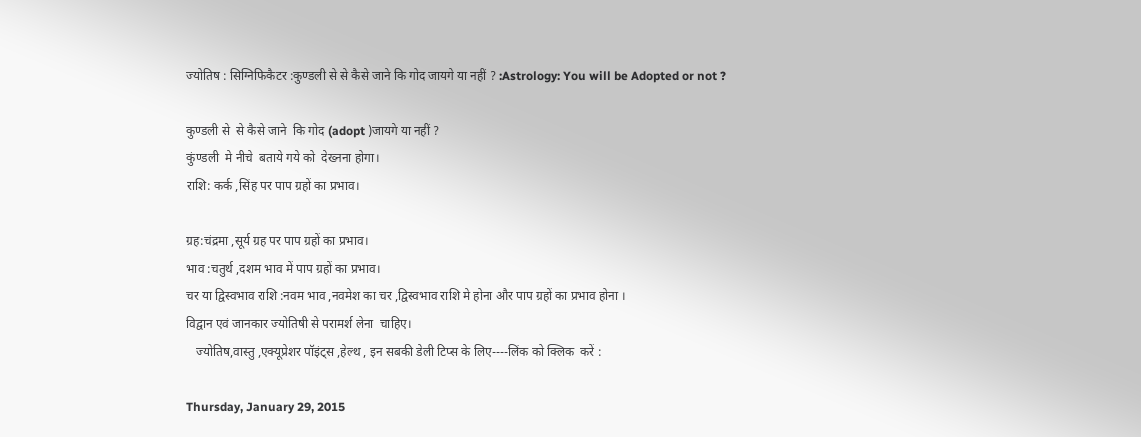ज्योतिष : सिग्निफिकैटर :कुण्डली से से कैसे जाने कि गोद जायगे या नहीं ? :Astrology: You will be Adopted or not ?

कुण्डली से  से कैसे जाने  कि गोद (adopt )जायगे या नहीं ?
कुंण्डली  मे नीचे  बताये गये को  देख्नना होगा।
राशि: कर्क ,सिंह पर पाप ग्रहों का प्रभाव।

ग्रह:चंद्रमा ,सूर्य ग्रह पर पाप ग्रहों का प्रभाव।
भाव :चतुर्थ ,दशम भाव में पाप ग्रहों का प्रभाव।
चर या द्विस्वभाव राशि :नवम भाव ,नवमेश का चर ,द्विस्वभाव राशि मे होना और पाप ग्रहों का प्रभाव होना ।
विद्वान एवं जानकार ज्योतिषी से परामर्श लेना  चाहिए।
   ज्योतिष,वास्तु ,एक्यूप्रेशर पॉइंट्स ,हेल्थ , इन सबकी डेली टिप्स के लिए----लिंक को क्लिक  करें :

Thursday, January 29, 2015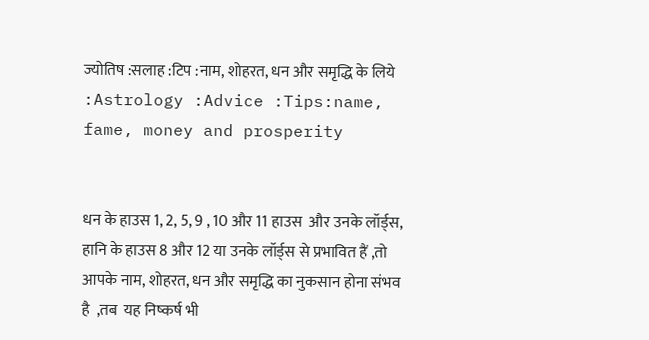ज्योतिष :सलाह :टिप :नाम, शोहरत, धन और समृद्धि के लिये :Astrology :Advice :Tips:name, fame, money and prosperity


धन के हाउस 1, 2, 5, 9 , 10 और 11 हाउस  और उनके लॉर्ड्स,
हानि के हाउस 8 और 12 या उनके लॉर्ड्स से प्रभावित हैं ,तो आपके नाम, शोहरत, धन और समृद्धि का नुकसान होना संभव है  ,तब  यह निष्कर्ष भी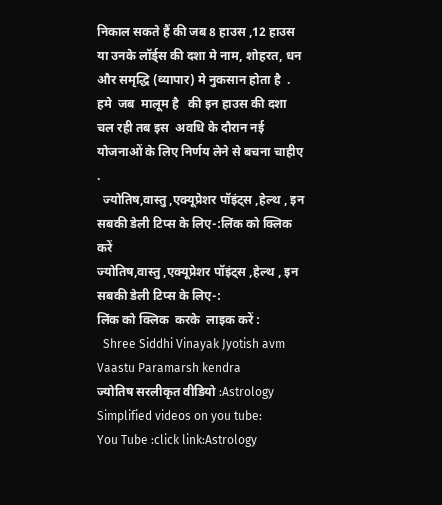निकाल सकते हैं की जब 8 हाउस ,12 हाउस या उनके लॉर्ड्स की दशा मे नाम, शोहरत, धन और समृद्धि (व्यापार) मे नुकसान होता है  . हमे  जब  मालूम है   की इन हाउस की दशा चल रही तब इस  अवधि के दौरान नई योजनाओं के लिए निर्णय लेने से बचना चाहीए   .
  ज्योतिष,वास्तु ,एक्यूप्रेशर पॉइंट्स ,हेल्थ , इन सबकी डेली टिप्स के लिए-:लिंक को क्लिक  करें
ज्योतिष,वास्तु ,एक्यूप्रेशर पॉइंट्स ,हेल्थ , इन सबकी डेली टिप्स के लिए-:
लिंक को क्लिक  करके  लाइक करें :
  Shree Siddhi Vinayak Jyotish avm Vaastu Paramarsh kendra
ज्योतिष सरलीकृत वीडियो :Astrology Simplified videos on you tube:
You Tube :click link:Astrology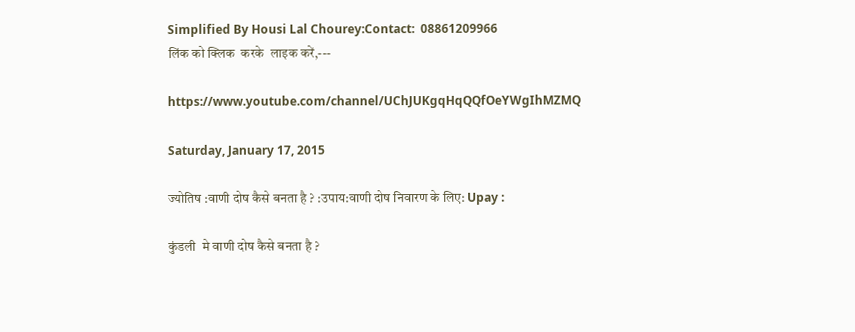Simplified By Housi Lal Chourey:Contact:  08861209966
लिंक को क्लिक  करके  लाइक करें,---

https://www.youtube.com/channel/UChJUKgqHqQQfOeYWgIhMZMQ

Saturday, January 17, 2015

ज्योतिष :वाणी दोष कैसे बनता है ? :उपाय:वाणी दोष निवारण के लिए: Upay :

कुंडली  मे वाणी दोष कैसे बनता है ?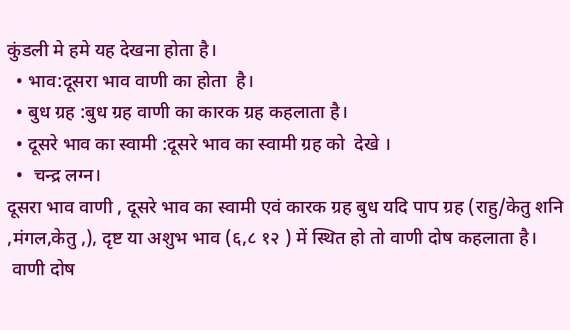कुंडली मे हमे यह देखना होता है।
  • भाव:दूसरा भाव वाणी का होता  है।
  • बुध ग्रह :बुध ग्रह वाणी का कारक ग्रह कहलाता है।
  • दूसरे भाव का स्वामी :दूसरे भाव का स्वामी ग्रह को  देखे ।
  •  चन्द्र लग्न।
दूसरा भाव वाणी , दूसरे भाव का स्वामी एवं कारक ग्रह बुध यदि पाप ग्रह (राहु/केतु शनि ,मंगल,केतु ,), दृष्ट या अशुभ भाव (६,८ १२ ) में स्थित हो तो वाणी दोष कहलाता है।
 वाणी दोष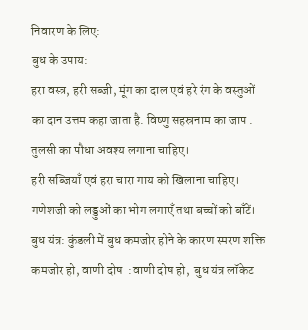निवारण के लिए:
बुध के उपाय:
हरा वस्त्र, हरी सब्जी, मूंग का दाल एवं हरे रंग के वस्तुओं का दान उत्तम कहा जाता है. विष्णु सहस्रनाम का जाप .
तुलसी का पौधा अवश्य लगाना चाहिए।
हरी सब्जियाँ एवं हरा चारा गाय को खिलाना चाहिए।
गणेशजी को लड्डुओं का भोग लगाएँ तथा बच्चों को बाँटें।
बुध यंत्र: कुंडली में बुध कमजोर होने के कारण स्मरण शक्ति कमजोर हो, वाणी दोष  :वाणी दोष हो,  बुध यंत्र लॉकेट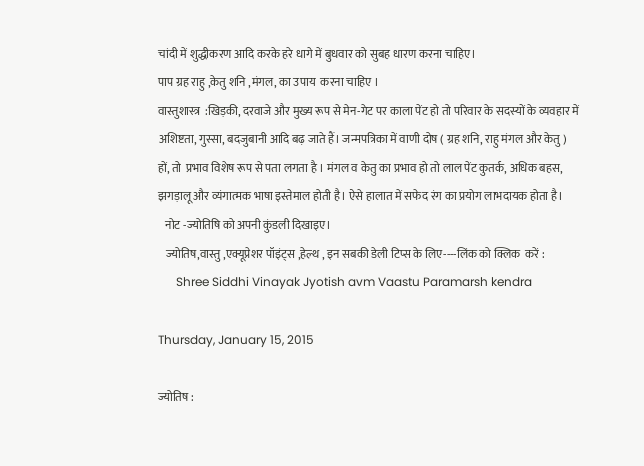चांदी में शुद्धीकरण आदि करके हरे धागे में बुधवार को सुबह धारण करना चाहिए।
पाप ग्रह राहु ,केतु शनि ,मंगल, का उपाय  करना चाहिए ।
वास्तुशास्त्र  :खिड़की, दरवाजे और मुख्य रूप से मेन-गेट पर काला पेंट हो तो परिवार के सदस्यों के व्यवहार में अशिष्टता, गुस्सा, बदजुबानी आदि बढ़ जाते हैं। जन्मपत्रिका में वाणी दोष ( ग्रह शनि, राहु मंगल और केतु ) हों, तो  प्रभाव विशेष रूप से पता लगता है । मंगल व केतु का प्रभाव हो तो लाल पेंट कुतर्क, अधिक बहस, झगड़ालू और व्यंगात्मक भाषा इस्तेमाल होती है। ऐसे हालात में सफेद रंग का प्रयोग लाभदायक होता है।
   नोट -ज्योतिषि को अपनी कुंडली दिखाइए।
   ज्योतिष,वास्तु ,एक्यूप्रेशर पॉइंट्स ,हेल्थ , इन सबकी डेली टिप्स के लिए----लिंक को क्लिक  करें :
      Shree Siddhi Vinayak Jyotish avm Vaastu Paramarsh kendra

Thursday, January 15, 2015

ज्योतिष :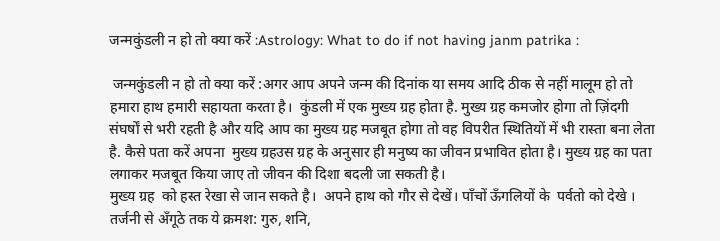जन्मकुंडल‍ी‍ न हो तो क्या करें :Astrology: What to do if not having janm patrika :

 जन्मकुंडल‍ी‍ न हो तो क्या करें :अगर आप अपने जन्म की दिनांक या समय आदि ठीक से नहीं मालूम हो तो  हमारा हाथ हमारी सहायता करता है।  कुंडली‍ में एक मुख्य ग्रह होता है. मुख्य ग्रह कमजोर होगा तो ज़िंदगी संघर्षों से भरी रहती है और यदि आप का मुख्य ग्रह मजबूत होगा तो वह विपरीत स्थितियों में भी रास्ता बना लेता है. कैसे पता करें अपना  मुख्य ग्रहउस ग्रह के अनुसार ही मनुष्‍य का जीवन प्रभावित होता है। मुख्य ग्रह का पता लगाकर मजबूत किया जाए तो जीवन की दिशा बदली जा सकती है।
मुख्य ग्रह  को हस्त रेखा से जान सकते है।  अपने हाथ को गौर से देखें। पाँचों ऊँगलियों के  पर्वतो को देखे । तर्जनी से अँगूठे तक ये क्रमश: गुरु, शनि,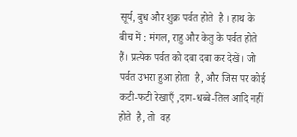सूर्य, बुध और शुक्र पर्वत होते  है । हाथ के बी‍च में : मंगल, राहु और केतु के पर्वत होते हैं। प्रत्येक पर्वत को दबा दबा कर देखें। जो पर्वत उभरा हुआ होता  है, और जिस पर कोई कटी-फटी रेखाएँ ,दाग-धब्बे-तिल आदि नहीं होते  है, तो  वह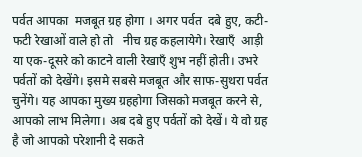पर्वत आपका  मजबूत ग्रह होगा । अगर पर्वत  दबे हुए, कटी-फटी रेखाओं वाले हो तो   नीच ग्रह कहलायेगे। रेखाएँ  आड़ी या एक-दूसरे को काटने वाली रेखाएँ शुभ नहीं हो‍ती। उभरे पर्वतों को देखेंगे। इसमे सबसे मजबूत और साफ-सुथरा पर्वत चुनेंगे। यह आपका मुख्य ग्रहहोगा जिसको मजबूत करने से, आपको लाभ मिलेगा। अब दबे हुए पर्वतों को देखें। ये वो ग्रह है जो आपको परेशानी दे सकते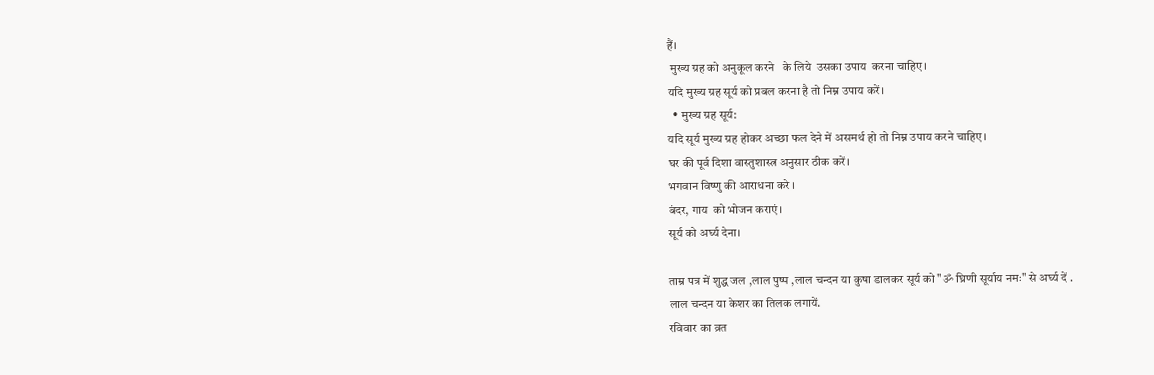हैं।
 मुख्य ग्रह को अनुकूल करने   के लिये  उसका उपाय  करना चाहिए।
यदि मुख्य ग्रह सूर्य को प्रबल करना है तो निम्न उपाय करें।
  • मुख्य ग्रह सूर्य:
यदि सूर्य मुख्य ग्रह होकर अच्छा फल देने में असमर्थ हो तो निम्न उपाय करने चाहिए।
घर की पूर्व दिशा वास्तुशास्त्र अनुसार ठीक करें।
भगवान विष्णु की आराधना करे ।
बंदर, गाय  को भोजन कराएं।
सूर्य को अर्घ्य देना।

ताम्र पत्र में शुद्ध जल ,लाल पुष्प ,लाल चन्दन या कुषा डालकर सूर्य को "ॐ घ्रिणी सूर्याय नमः" से अर्घ्य दें .
लाल चन्दन या केशर का तिलक लगायें.
रविवार का व्रत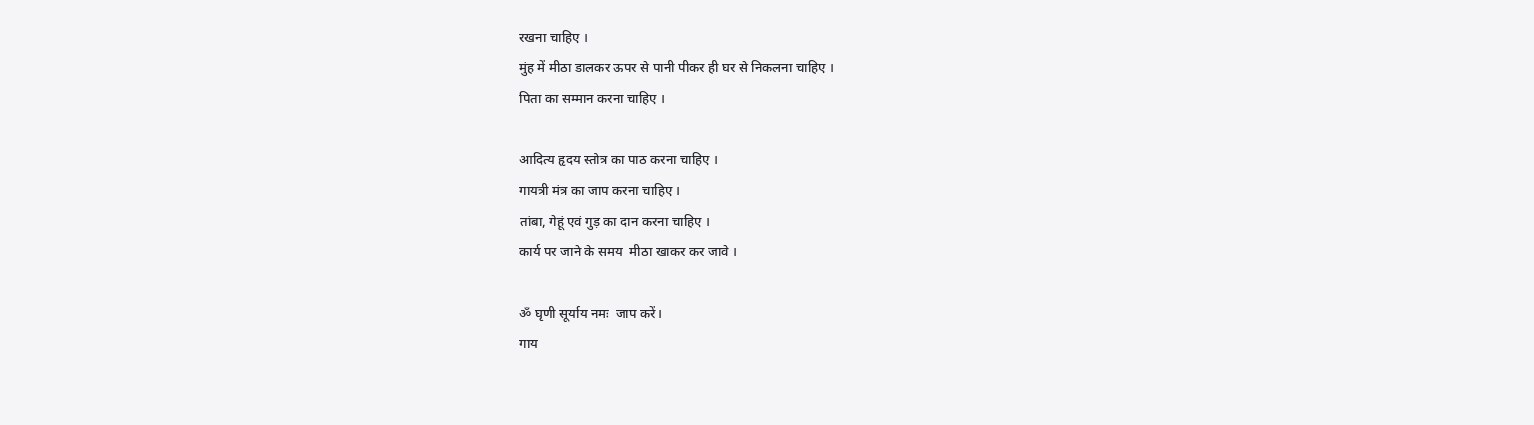रखना चाहिए ।
मुंह में मीठा डालकर ऊपर से पानी पीकर ही घर से निकलना चाहिए ।
पिता का सम्मान करना चाहिए ।

आदित्य हृदय स्तोत्र का पाठ करना चाहिए ।
गायत्री मंत्र का जाप करना चाहिए ।
तांबा, गेहूं एवं गुड़ का दान करना चाहिए ।
कार्य पर जाने के समय  मीठा खाकर कर जावे ।

ॐ घृणी सूर्याय नमः  जाप करें।
गाय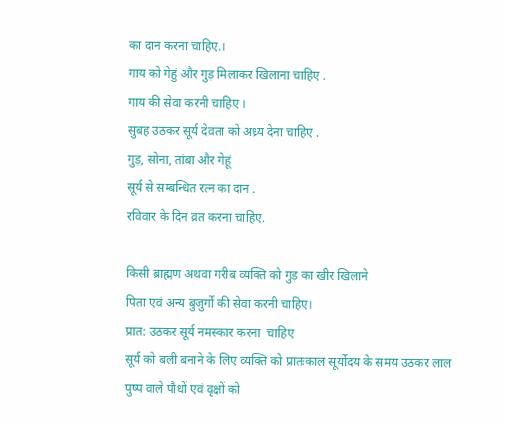का दान करना चाहिए.।
गाय को गेहुं और गुड़ मिलाकर खिलाना चाहिए .
गाय की सेवा करनी चाहिए ।
सुबह उठकर सूर्य देवता को अध्र्य देना चाहिए .
गुड़, सोना, तांबा और गेहूं
सूर्य से सम्बन्धित रत्न का दान .
रविवार के दिन व्रत करना चाहिए.

किसी ब्राह्मण अथवा गरीब व्यक्ति को गुड़ का खीर खिलाने
पिता एवं अन्य बुजुर्गों की सेवा करनी चाहिए।
प्रात: उठकर सूर्य नमस्कार करना  चाहिए
सूर्य को बली बनाने के लिए व्यक्ति को प्रातःकाल सूर्योदय के समय उठकर लाल पुष्प वाले पौधों एवं वृक्षों को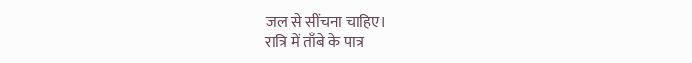जल से सींचना चाहिए।
रात्रि में ताँबे के पात्र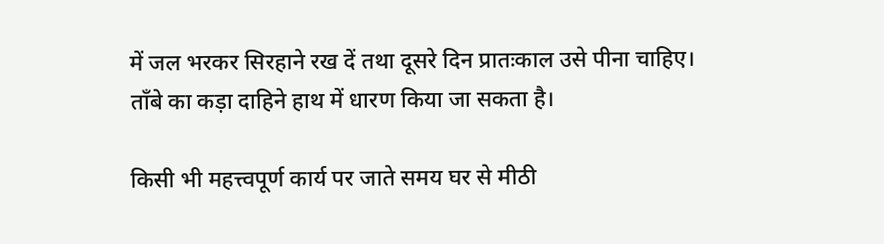में जल भरकर सिरहाने रख दें तथा दूसरे दिन प्रातःकाल उसे पीना चाहिए।
ताँबे का कड़ा दाहिने हाथ में धारण किया जा सकता है।

किसी भी महत्त्वपूर्ण कार्य पर जाते समय घर से मीठी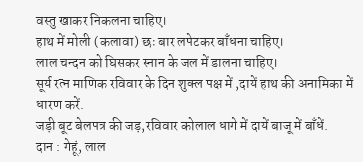वस्तु खाकर निकलना चाहिए।
हाथ में मोली (कलावा) छः बार लपेटकर बाँधना चाहिए।
लाल चन्दन को घिसकर स्नान के जल में डालना चाहिए।
सूर्य रत्न माणिक रविवार के दिन शुक्ल पक्ष में ,दायें हाथ की अनामिका में धारण करें.
जड़ी बूट बेलपत्र की जड़,रविवार कोलाल धागे में दायें बाजू में बाँधें.
दान : गेहूं, लाल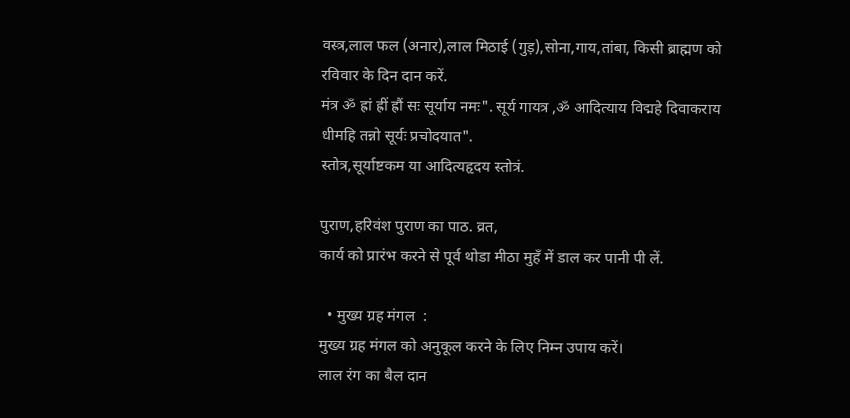वस्त्र,लाल फल (अनार),लाल मिठाई (गुड़),सोना,गाय,तांबा, किसी ब्राह्मण को रविवार के दिन दान करें.
मंत्र ॐ ह्रां ह्रीं ह्रौं सः सूर्याय नमः". सूर्य गायत्र ,ॐ आदित्याय विद्महे दिवाकराय धीमहि तन्नो सूर्यः प्रचोदयात".
स्तोत्र,सूर्याष्टकम या आदित्यहृदय स्तोत्रं.

पुराण,हरिवंश पुराण का पाठ. व्रत,
कार्य को प्रारंभ करने से पूर्व थोडा मीठा मुहँ में डाल कर पानी पी लें.

  • मुख्य ग्रह मंगल  :
मुख्य ग्रह मंगल को अनुकूल करने के लिए निम्न उपाय करें।
लाल रंग का बैल दान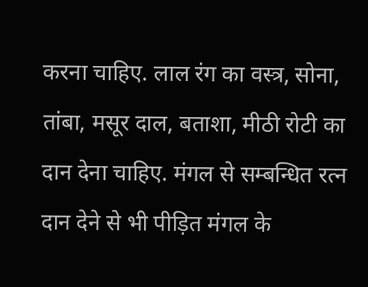करना चाहिए. लाल रंग का वस्त्र, सोना, तांबा, मसूर दाल, बताशा, मीठी रोटी का दान देना चाहिए. मंगल से सम्बन्धित रत्न दान देने से भी पीड़ित मंगल के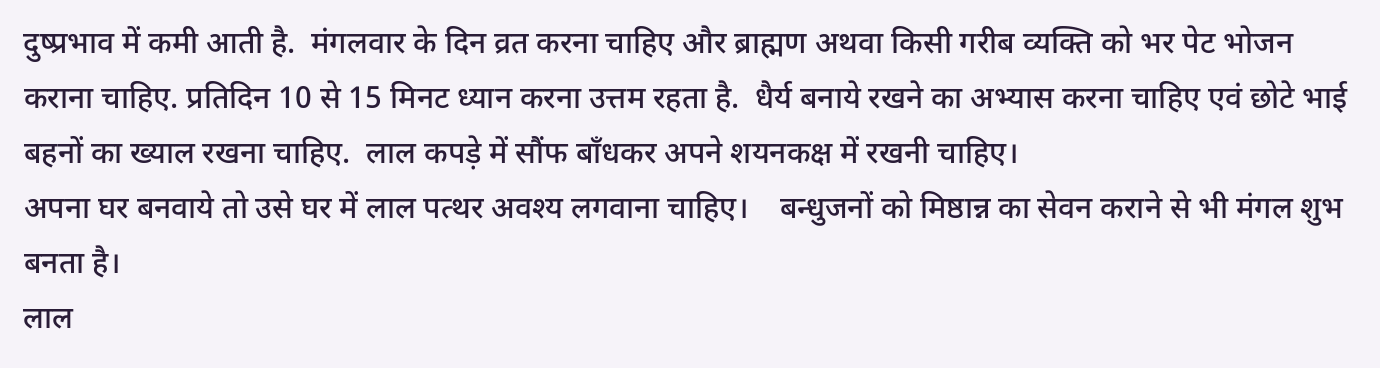दुष्प्रभाव में कमी आती है.  मंगलवार के दिन व्रत करना चाहिए और ब्राह्मण अथवा किसी गरीब व्यक्ति को भर पेट भोजन कराना चाहिए. प्रतिदिन 10 से 15 मिनट ध्यान करना उत्तम रहता है.  धैर्य बनाये रखने का अभ्यास करना चाहिए एवं छोटे भाई बहनों का ख्याल रखना चाहिए.  लाल कपड़े में सौंफ बाँधकर अपने शयनकक्ष में रखनी चाहिए।
अपना घर बनवाये तो उसे घर में लाल पत्थर अवश्य लगवाना चाहिए।    बन्धुजनों को मिष्ठान्न का सेवन कराने से भी मंगल शुभ बनता है।
लाल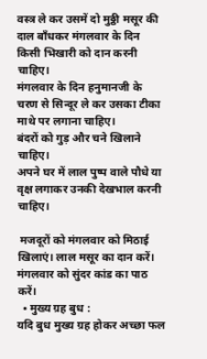वस्त्र ले कर उसमें दो मुठ्ठी मसूर की दाल बाँधकर मंगलवार के दिन किसी भिखारी को दान करनी चाहिए।
मंगलवार के दिन हनुमानजी के चरण से सिन्दूर ले कर उसका टीका माथे पर लगाना चाहिए।
बंदरों को गुड़ और चने खिलाने चाहिए।
अपने घर में लाल पुष्प वाले पौधे या वृक्ष लगाकर उनकी देखभाल करनी चाहिए।

 मजदूरों को मंगलवार को मिठाई खिलाएं। लाल मसूर का दान करें। मंगलवार को सुंदर कांड का पाठ करें।
  • मुख्य ग्रह बुध :
यदि बुध मुख्य ग्रह होकर अच्छा फल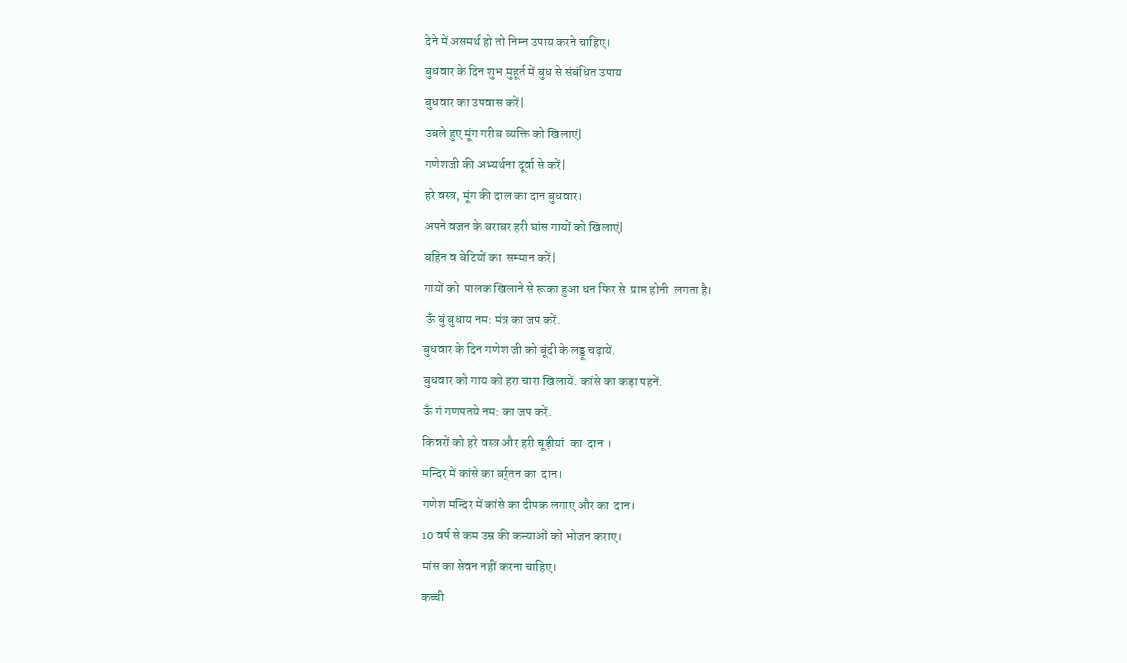देने में असमर्थ हो तो निम्न उपाय करने चाहिए।
बुधवार के दिन शुभ मुहूर्त में बुध से संबंधित उपाय
बुधवार का उपवास करें|
उबले हुए मूंग गरीब व्यक्ति को खिलाएं|
गणेशजी की अभ्यर्थना दूर्वा से करें|
हरे वस्त्र, मूंग की दाल का दान बुधवार।
अपने वजन के बराबर हरी घांस गायों को खिलाएं|
बहिन व बेटियों का  सम्मान करें|
गायों को  पालक खिलाने से रूका हुआ धन फिर से  प्राप्त होनी  लगता है।
 ऊँ बुं बुधाय नम: मंत्र का जप करें.
बुधवार के दिन गणेश जी को बूंदी के लड्डू चढ़ायें.
बुधवार को गाय को हरा चारा खिलायें. कांसे का कड़ा पहनें.
ऊँ गं गणपतये नम: का जप करें.
किन्नरों को हरे वस्त्र और हरी चूड़ीयां  का  दान ।
मन्दिर में कांसे का बर्र्तन का  दान।
गणेश मन्दिर में कांसे का दीपक लगाए और का  दान।
10 वर्ष से कम उम्र की कन्याओं को भोजन कराए।
मांस का सेवन नहीं करना चाहिए।
कच्ची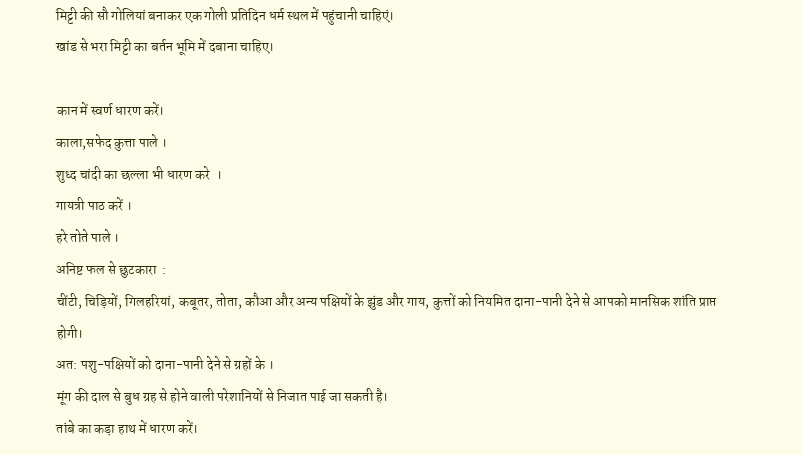मिट्टी की सौ गोलियां बनाकर एक गोली प्रतिदिन धर्म स्थल में पहुंचानी चाहिएं।
खांड से भरा मिट्टी का बर्तन भूमि में दबाना चाहिए।

कान में स्वर्ण धारण करें।
काला,सफेद कुत्ता पाले ।
शुध्द चांदी का छल्ला भी धारण करे  ।
गायत्री पाठ करें ।
हरे तोते पाले ।
अनिष्ट फल से छुटकारा  :
चींटी, चिड़ियों, गिलहरियां, कबूतर, तोता, कौआ और अन्य पक्षियों के झुंड और गाय, कुत्तों को नियमित दाना-पानी देने से आपको मानसिक शांति प्राप्त होगी।
अत: पशु-पक्षियों को दाना-पानी देने से ग्रहों के ।
मूंग की दाल से बुध ग्रह से होने वाली परेशानियों से निजात पाई जा सकती है।
तांबे का कड़ा हाथ में धारण करें।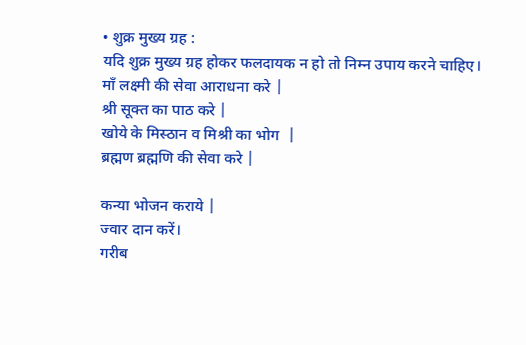• शुक्र मुख्य ग्रह :
यदि शुक्र मुख्य ग्रह होकर फलदायक न हो तो निम्न उपाय करने चाहिए।
माँ लक्ष्मी की सेवा आराधना करे |
श्री सूक्त का पाठ करे |
खोये के मिस्ठान व मिश्री का भोग  |
ब्रह्मण ब्रह्मणि की सेवा करे |

कन्या भोजन कराये |
ज्वार दान करें।
गरीब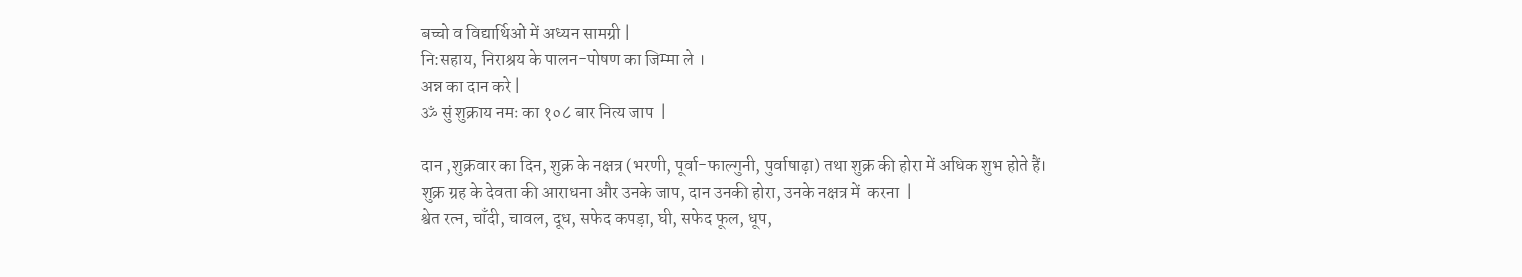बच्चो व विद्यार्थिओं में अध्यन सामग्री |
नि:सहाय, निराश्रय के पालन-पोषण का जिम्मा ले ।
अन्न का दान करे |
ॐ सुं शुक्राय नमः का १०८ बार नित्य जाप  |

दान ,शुक्रवार का दिन, शुक्र के नक्षत्र (भरणी, पूर्वा-फाल्गुनी, पुर्वाषाढ़ा) तथा शुक्र की होरा में अधिक शुभ होते हैं।
शुक्र ग्रह के देवता की आराधना और उनके जाप, दान उनकी होरा, उनके नक्षत्र में  करना  |
श्वेत रत्न, चाँदी, चावल, दूध, सफेद कपड़ा, घी, सफेद फूल, धूप,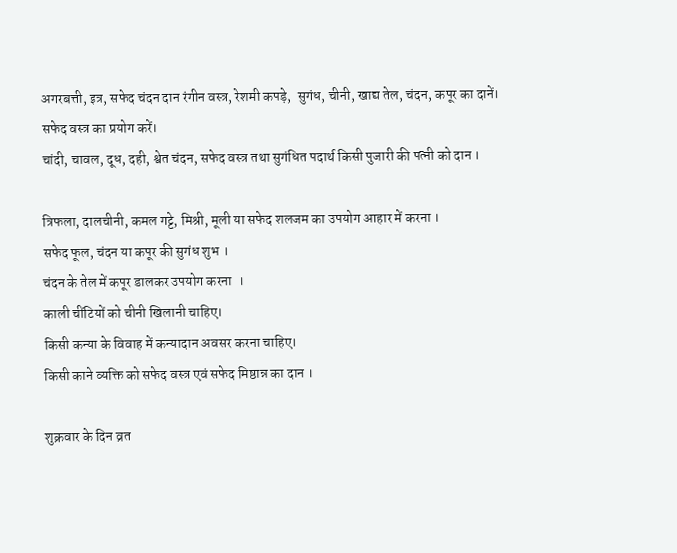अगरबत्ती, इत्र, सफेद चंदन दान रंगीन वस्त्र, रेशमी कपड़े,  सुगंध, चीनी, खाद्य तेल, चंदन, कपूर का दानें।
सफेद वस्त्र का प्रयोग करें।
चांदी, चावल, दूध, दही, श्वेत चंदन, सफेद वस्त्र तथा सुगंधित पदार्थ किसी पुजारी की पत्नी को दान ।

त्रिफला, दालचीनी, कमल गट्टे, मिश्री, मूली या सफेद शलजम का उपयोग आहार में करना ।
सफेद फूल, चंदन या कपूर की सुगंध शुभ ।
चंदन के तेल में कपूर डालकर उपयोग करना  ।
काली चींटियों को चीनी खिलानी चाहिए।
किसी कन्या के विवाह में कन्यादान अवसर करना चाहिए।
किसी काने व्यक्ति को सफेद वस्त्र एवं सफेद मिष्ठान्न का दान ।

शुक्रवार के दिन व्रत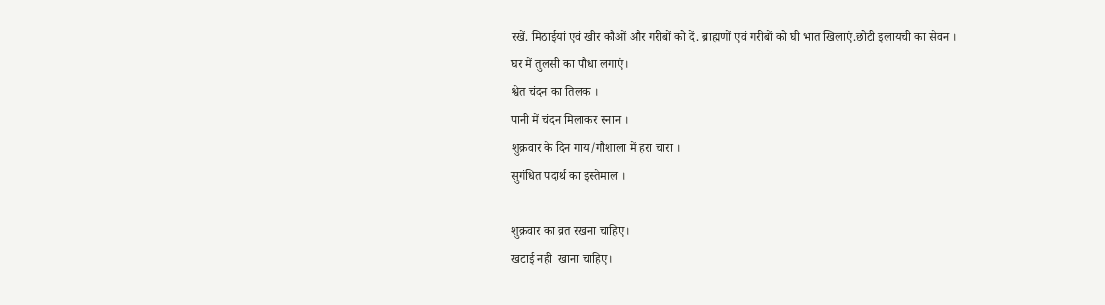रखें. मिठाईयां एवं खीर कौओं और गरीबों को दें. ब्राह्मणों एवं गरीबों को घी भात खिलाएं.छोटी इलायची का सेवन ।
घर में तुलसी का पौधा लगाएं।
श्वेत चंदन का तिलक ।
पानी में चंदन मिलाकर स्नान ।
शुक्रवार के दिन गाय/गौशाला में हरा चारा ।
सुगंधित पदार्थ का इस्तेमाल ।

शुक्रवार का व्रत रखना चाहिए।
खटाई नही  खाना चाहिए।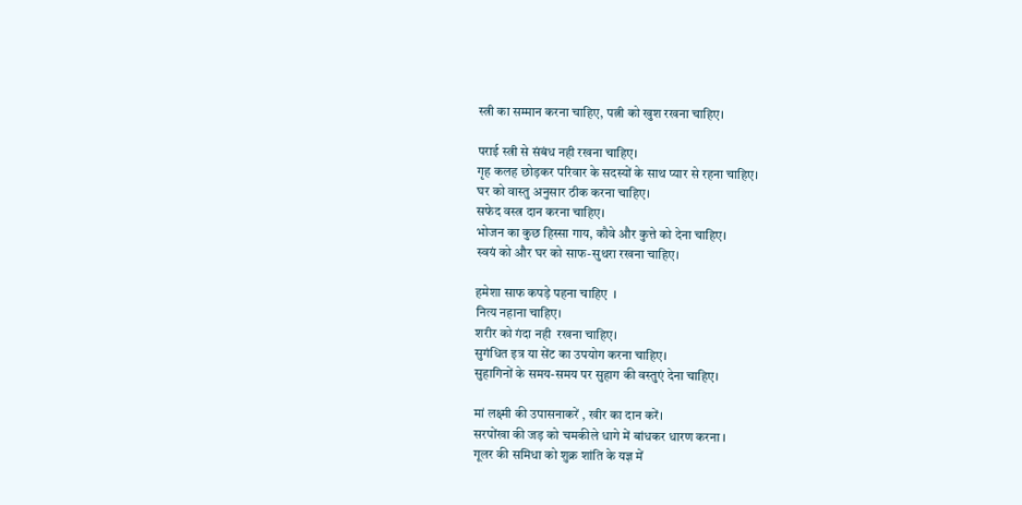स्त्री का सम्मान करना चाहिए, पत्नी को खुश रखना चाहिए।

पराई स्त्री से संबंध नही रखना चाहिए।
गृह कलह छोड़कर परिवार के सदस्यों के साथ प्यार से रहना चाहिए।
घर को वास्तु अनुसार ठीक करना चाहिए।
सफेद वस्त्र दान करना चाहिए।
भोजन का कुछ हिस्सा गाय, कौवे और कुत्ते को देना चाहिए।
स्वयं को और घर को साफ-सुथरा रखना चाहिए।

हमेशा साफ कपड़े पहना चाहिए  ।
नित्य नहाना चाहिए।
शरीर को गंदा नही  रखना चाहिए।
सुगंधित इत्र या सेंट का उपयोग करना चाहिए।
सुहागिनों के समय-समय पर सुहाग की वस्तुएं देना चाहिए।

मां लक्ष्मी की उपासनाकरें , खीर का दान करें।
सरपोंखा की जड़ को चमकीले धागे में बांधकर धारण करना ।
गूलर की समिधा को शुक्र शांति के यज्ञ में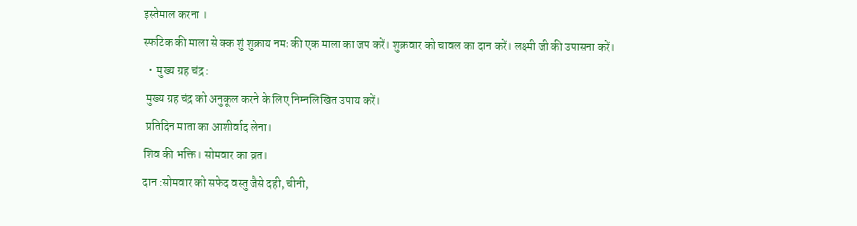इस्‍तेमाल करना ।
स्फटिक की माला से क्क शुं शुक्राय नमः की एक माला का जप करें। शुक्रवार को चावल का दान करें। लक्ष्मी जी की उपासना करें।
  •  मुख्य ग्रह चंद्र :
 मुख्य ग्रह चंद्र को अनुकूल करने के लिए निम्नलिखित उपाय करें।
 प्रतिदिन माता का आशीर्वाद लेना।
शिव की भक्ति। सोमवार का व्रत।
दान :सोमवार को सफेद वस्तु जैसे दही, चीनी,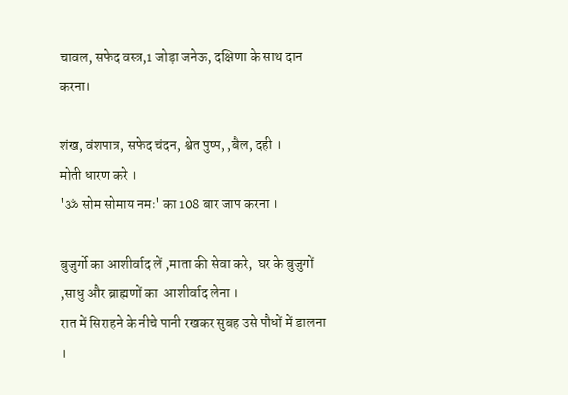चावल, सफेद वस्त्र,1 जोड़ा जनेऊ, दक्षिणा के साथ दान करना।

शंख, वंशपात्र, सफेद चंदन, श्वेत पुष्प, ,बैल, दही ।
मोती धारण करे ।
'ॐ सोम सोमाय नमः' का 108 बार जाप करना ।

बुजुर्गो का आशीर्वाद लें ,माता की सेवा करे,  घर के बुजुगों ,साधु और ब्राह्मणों का  आशीर्वाद लेना ।
रात में सिराहने के नीचे पानी रखकर सुबह उसे पौधों में डालना ।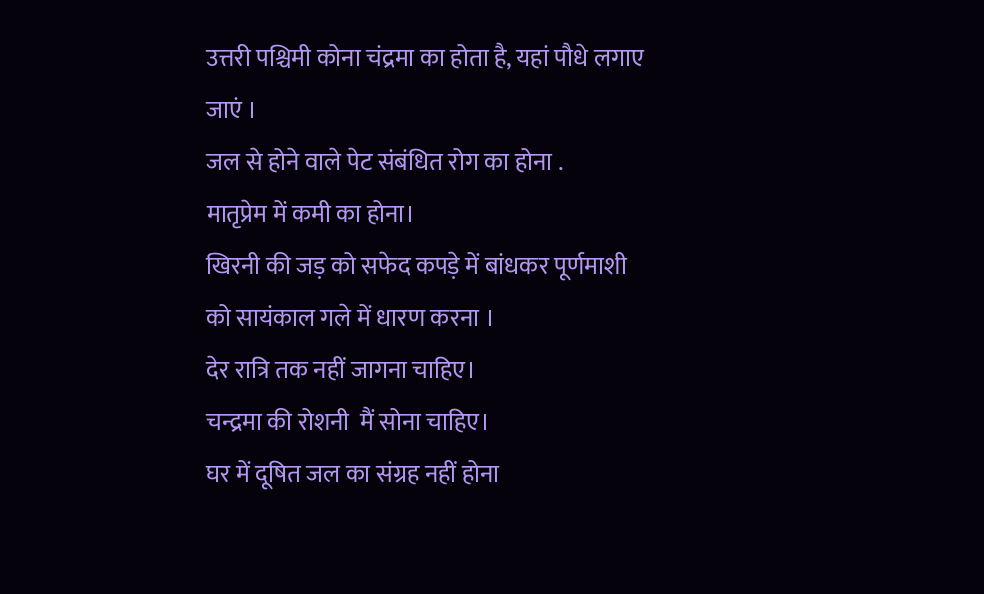उत्तरी पश्चिमी कोना चंद्रमा का होता है, यहां पौधे लगाए जाएं ।
जल से होने वाले पेट संबंधित रोग का होना .
मातृप्रेम में कमी का होना।
खिरनी की जड़ को सफेद कपड़े में बांधकर पूर्णमाशी को सायंकाल गले में धारण करना ।
देर रात्रि तक नहीं जागना चाहिए।
चन्द्रमा की रोशनी  मैं सोना चाहिए।
घर में दूषित जल का संग्रह नहीं होना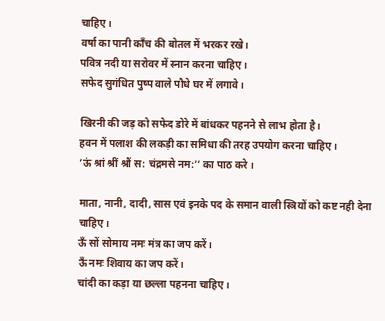चाहिए।
वर्षा का पानी काँच की बोतल में भरकर रखे।
पवित्र नदी या सरोवर में स्नान करना चाहिए।
सफेद सुगंधित पुष्प वाले पौधे घर में लगावे।

खिरनी की जड़ को सफेद डोरे में बांधकर पहनने से लाभ होता है।
हवन में पलाश की लकड़ी का समिधा की तरह उपयोग करना चाहिए।
’ऊं श्रां श्रीं श्रौं स: चंद्रमसे नम:’’ का पाठ करे ।

माता, नानी, दादी, सास एवं इनके पद के समान वाली स्त्रियों को कष्ट नही देना चाहिए।
ऊँ सों सोमाय नमः मंत्र का जप करें।
ऊँ नमः शिवाय का जप करें।
चांदी का कड़ा या छल्ला पहनना चाहिए।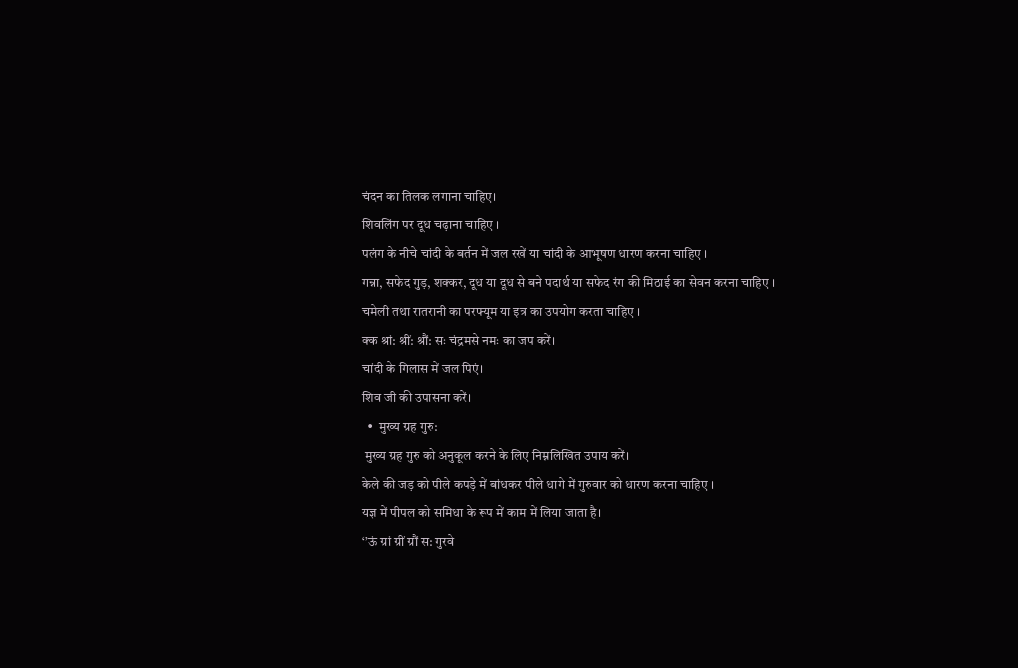चंदन का तिलक लगाना चाहिए।
शिवलिंग पर दूध चढ़ाना चाहिए ।
पलंग के नीचे चांदी के बर्तन में जल रखें या चांदी के आभूषण धारण करना चाहिए ।
गन्ना, सफेद गुड़, शक्कर, दूध या दूध से बने पदार्थ या सफेद रंग की मिठाई का सेवन करना चाहिए ।
चमेली तथा रातरानी का परफ्यूम या इत्र का उपयोग करता चाहिए ।
क्क श्रां: श्रीं: श्रौं: सः चंद्रमसे नमः का जप करें।
चांदी के गिलास में जल पिएं।
शिव जी की उपासना करें।
  •  मुख्य ग्रह गुरु:
 मुख्य ग्रह गुरु को अनुकूल करने के लिए निम्नलिखित उपाय करें।
केले की जड़ को पीले कपड़े में बांधकर पीले धागे में गुरुवार को धारण करना चाहिए ।
यज्ञ में पीपल को समिधा के रूप में काम में लिया जाता है।
‘’ऊं ग्रां ग्रीं ग्रौं स: गुरवे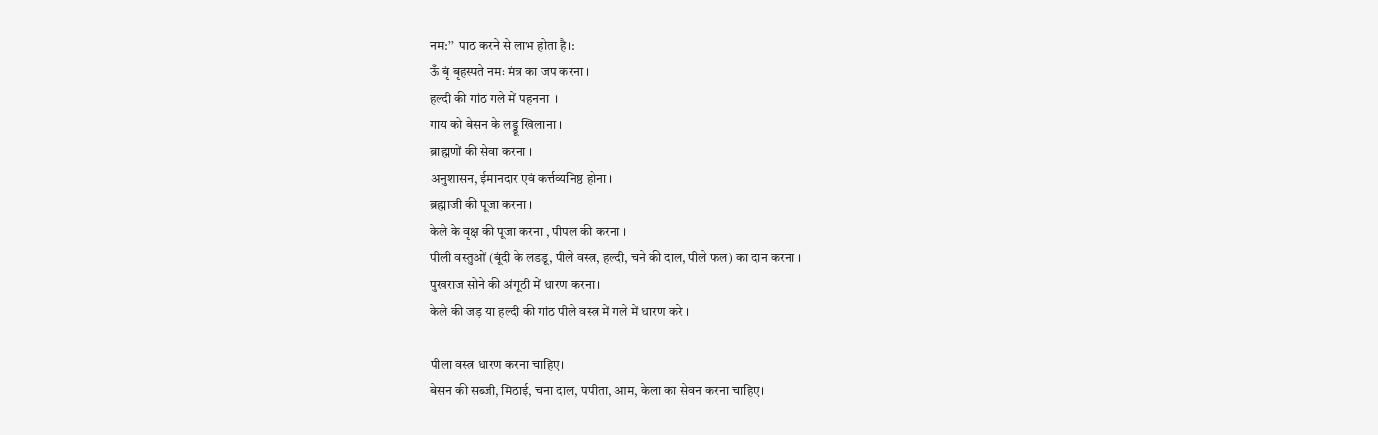नम:’’  पाठ करने से लाभ होता है।:
ऊँ बृं बृहस्पते नमः मंत्र का जप करना ।
हल्दी की गांठ गले में पहनना  ।
गाय को बेसन के लड्डू खिलाना ।
ब्राह्मणों की सेवा करना ।
अनुशासन, ईमानदार एवं कर्त्तव्यनिष्ठ होना ।
ब्रह्माजी की पूजा करना ।
केले के वृक्ष की पूजा करना , पीपल की करना ।
पीली वस्तुओं (बूंदी के लडडू, पीले वस्त्र, हल्दी, चने की दाल, पीले फल) का दान करना ।
पुखराज सोने की अंगूठी में धारण करना।
केले की जड़ या हल्दी की गांठ पीले वस्त्र में गले में धारण करे ।

पीला वस्त्र धारण करना चाहिए।
बेसन की सब्जी, मिठाई, चना दाल, पपीता, आम, केला का सेवन करना चाहिए।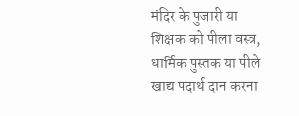मंदिर के पुजारी या शिक्षक को पीला वस्त्र, धार्मिक पुस्तक या पीले खाद्य पदार्थ दान करना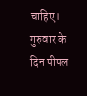चाहिए।
गुरुवार के दिन पीपल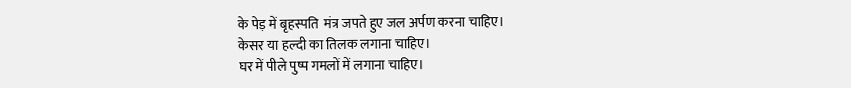के पेड़ में बृहस्पति  मंत्र जपते हुए जल अर्पण करना चाहिए।
केसर या हल्दी का तिलक लगाना चाहिए।
घर में पीले पुष्प गमलों में लगाना चाहिए।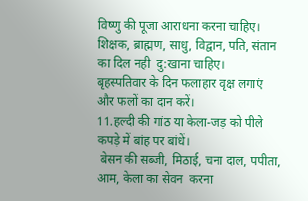विष्णु की पूजा आराधना करना चाहिए।
शिक्षक, ब्राह्मण, साधु, विद्वान, पति, संतान का दिल नही  दु:खाना चाहिए।
बृहस्पतिवार के दिन फलाहार वृक्ष लगाएं और फलों का दान करें।
11.हल्दी की गांठ या केला-जड़ को पीले कपड़े में बांह पर बांधें।
 बेसन की सब्जी, मिठाई, चना दाल, पपीता, आम, केला का सेवन  करना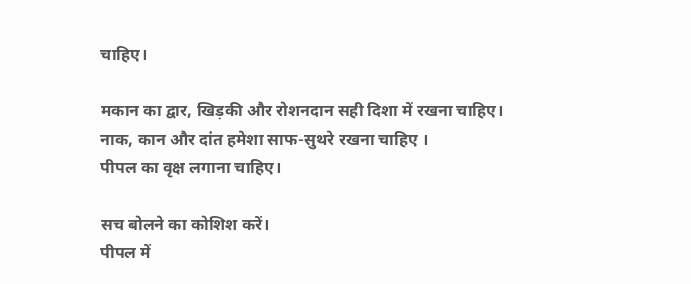चाहिए।

मकान का द्वार, खिड़की और रोशनदान सही दिशा में रखना चाहिए।
नाक, कान और दांत हमेशा साफ-सुथरे रखना चाहिए ।
पीपल का वृक्ष लगाना चाहिए।

सच बोलने का कोशिश करें।
पीपल में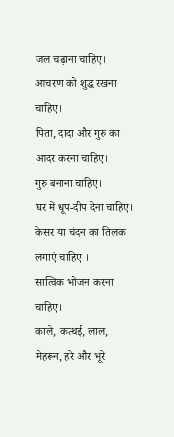जल चढ़ाना चाहिए।
आचरण को शुद्ध रखना चाहिए।
पिता, दादा और गुरु का आदर करना चाहिए।
गुरु बनाना चाहिए।
घर में धूप-दीप देना चाहिए।
केसर या चंदन का तिलक लगाएं चाहिए ।
सात्विक भोजन करना चाहिए।
काले, कत्थई, लाल, मेहरून, हरे और भूरे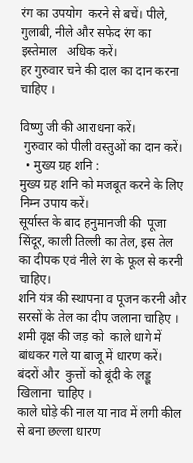रंग का उपयोग  करने से बचें। पीले, गुलाबी, नीले और सफेद रंग का इस्तेमाल   अधिक करें।
हर गुरुवार चने की दाल का दान करना चाहिए ।

विष्णु जी की आराधना करें।
 गुरुवार को पीली वस्तुओं का दान करें।
  • मुख्य ग्रह शनि :
मुख्य ग्रह शनि को मजबूत करने के लिए निम्न उपाय करें।
सूर्यास्त के बाद हनुमानजी की  पूजा  सिंदूर, काली तिल्ली का तेल, इस तेल का दीपक एवं नीले रंग के फूल से करनी चाहिए।
शनि यंत्र की स्थापना व पूजन करनी और सरसों के तेल का दीप जलाना चाहिए ।
शमी वृक्ष की जड़ को  काले धागे में बांधकर गले या बाजू में धारण करें।
बंदरों और  कुत्तों को बूंदी के लड्डू खिलाना  चाहिए ।
काले घोड़े की नाल या नाव में लगी कील से बना छल्ला धारण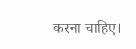करना चाहिए।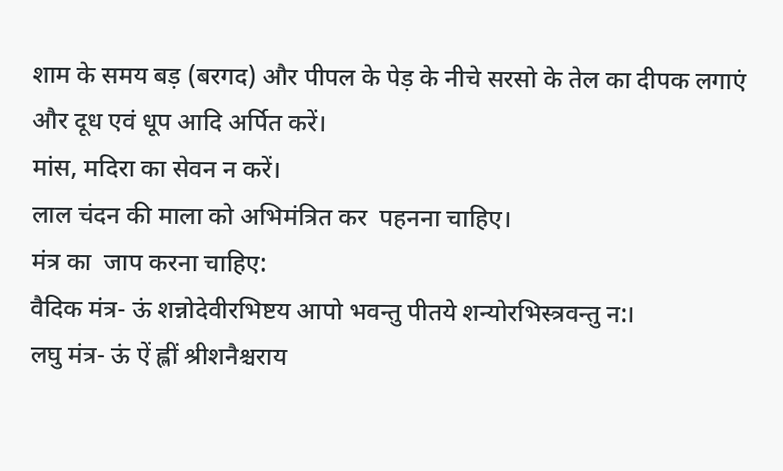शाम के समय बड़ (बरगद) और पीपल के पेड़ के नीचे सरसो के तेल का दीपक लगाएं और दूध एवं धूप आदि अर्पित करें।
मांस, मदिरा का सेवन न करें।
लाल चंदन की माला को अभिमंत्रित कर  पहनना चाहिए।
मंत्र का  जाप करना चाहिए:
वैदिक मंत्र- ऊं शन्नोदेवीरभिष्टय आपो भवन्तु पीतये शन्योरभिस्त्रवन्तु न:।
लघु मंत्र- ऊं ऐं ह्लीं श्रीशनैश्चराय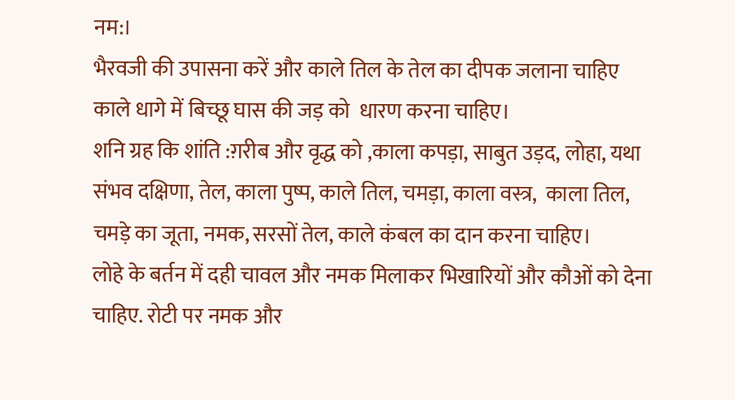नम:।
भैरवजी की उपासना करें और काले तिल के तेल का दीपक जलाना चाहिए
काले धागे में बिच्छू घास की जड़ को  धारण करना चाहिए।
शनि ग्रह कि शांति :ग़रीब और वृद्ध को ,काला कपड़ा, साबुत उड़द, लोहा, यथा संभव दक्षिणा, तेल, काला पुष्प, काले तिल, चमड़ा, काला वस्त्र,  काला तिल, चमड़े का जूता, नमक, सरसों तेल, काले कंबल का दान करना चाहिए।
लोहे के बर्तन में दही चावल और नमक मिलाकर भिखारियों और कौओं को देना चाहिए. रोटी पर नमक और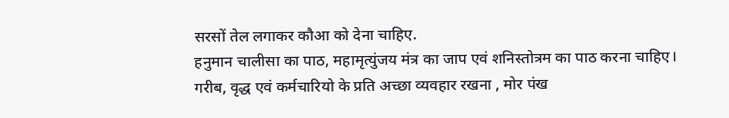सरसों तेल लगाकर कौआ को देना चाहिए.
हनुमान चालीसा का पाठ, महामृत्युंजय मंत्र का जाप एवं शनिस्तोत्रम का पाठ करना चाहिए।
गरीब, वृद्ध एवं कर्मचारियो के प्रति अच्छा व्यवहार रखना , मोर पंख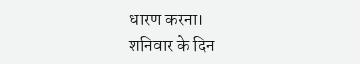धारण करना।
शनिवार के दिन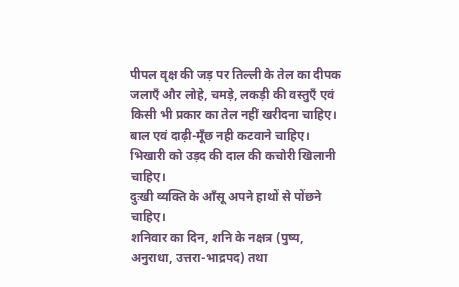पीपल वृक्ष की जड़ पर तिल्ली के तेल का दीपक जलाएँ और लोहे, चमड़े, लकड़ी की वस्तुएँ एवं किसी भी प्रकार का तेल नहीं खरीदना चाहिए।
बाल एवं दाढ़ी-मूँछ नही कटवाने चाहिए।
भिखारी को उड़द की दाल की कचोरी खिलानी चाहिए।
दुःखी व्यक्ति के आँसू अपने हाथों से पोंछने चाहिए।
शनिवार का दिन, शनि के नक्षत्र (पुष्य, अनुराधा, उत्तरा-भाद्रपद) तथा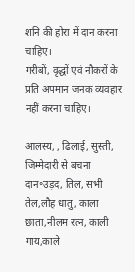शनि की होरा में दान करना चाहिए।
गरीबों, वृद्धों एवं नौकरों के प्रति अपमान जनक व्यवहार नहीं करना चाहिए।

आलस्य, , ढिलाई, सुस्ती, जिम्मेदारी से बचना दान॰उड़द, तिल, सभी तेल,लौह धातु, काला छाता,नीलम रत्न, काली गाय,काले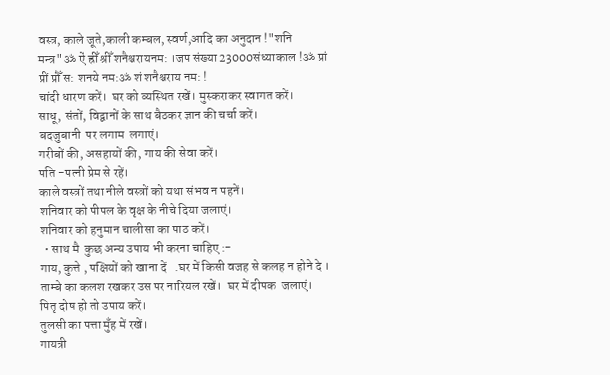वस्त्र, काले जूते,काली कम्बल, स्वर्ण,आदि का अनुदान !"शनि मन्त्र"ॐ ऐं ह्रीँ श्रीँ शनैश्चरायनम: ।जप संख्या 23000संध्याकाल !ॐ प्रां प्रीं प्रौँ स: शनये नम:ॐ शं शनैश्चराय नम: !
चांदी धारण करें।  घर को व्यस्थित रखें। मुस्कराकर स्वागत करें।
साधू, संतों, विद्वानों के साथ बैठकर ज्ञान की चर्चा करें।
बदजुबानी  पर लगाम  लगाएं।
गरीबों की, असहायों की, गाय की सेवा करें।
पति -पत्नी प्रेम से रहें।
काले वस्त्रों तथा नीले वस्त्रों को यथा संभव न पहनें।
शनिवार को पीपल के वृक्ष के नीचे दिया जलाएं।
शनिवार को हनुमान चालीसा का पाठ करें।
  • साथ मै  कुछ अन्य उपाय भी करना चाहिए :-
गाय, कुत्ते , पक्षियों को खाना दें   .घर में किसी वजह से कलह न होने दे ।
ताम्बे का कलश रखकर उस पर नारियल रखें।  घर में दीपक  जलाएं।
पितृ दोष हो तो उपाय करें।
तुलसी का पत्ता मुँह में रखें।
गायत्री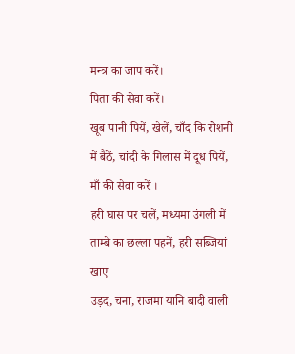मन्त्र का जाप करें।
पिता की सेवा करें।
खूब पानी पियें, खेलें, चाँद कि रोशनी में बैठें, चांदी के गिलास में दूध पियें,  माँ की सेवा करें ।
हरी घास पर चलें, मध्यमा उंगली में ताम्बे का छल्ला पहनें, हरी सब्जियां खाए
उड़द, चना, राजमा यानि बादी वाली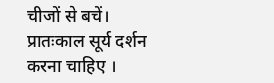चीजों से बचें।
प्रातःकाल सूर्य दर्शन  करना चाहिए ।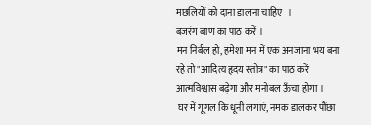मछलियों को दाना डालना चाहिए   ।
बजरंग बाण का पाठ करें ।
मन निर्बल हो, हमेशा मन में एक अनजाना भय बना रहे तो "आदित्य हृदय स्तोत्र" का पाठ करें आत्मविश्वास बढ़ेगा और मनोबल ऊँचा होगा ।
 घर में गूगल कि धूनी लगाएं, नमक डालकर पौंछा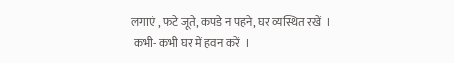लगाएं , फटे जूते, कपडे न पहने, घर व्यस्थित रखें  ।
 कभी- कभी घर में हवन करें  ।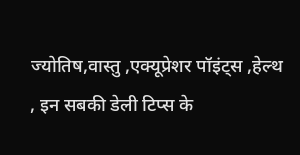ज्योतिष,वास्तु ,एक्यूप्रेशर पॉइंट्स ,हेल्थ , इन सबकी डेली टिप्स के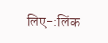लिए-:लिंक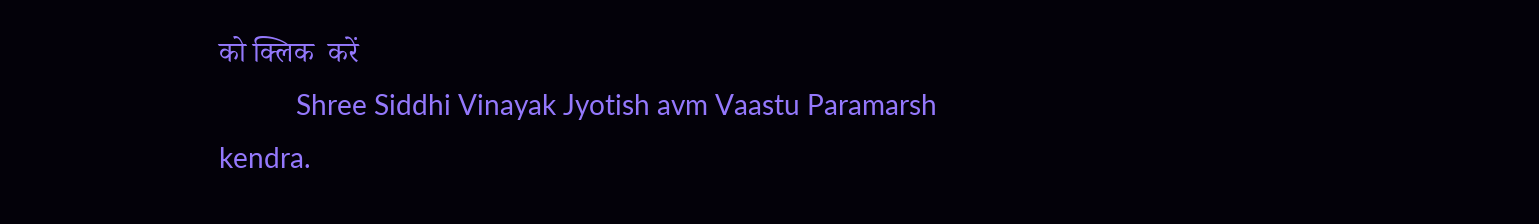को क्लिक  करें
           Shree Siddhi Vinayak Jyotish avm Vaastu Paramarsh kendra.